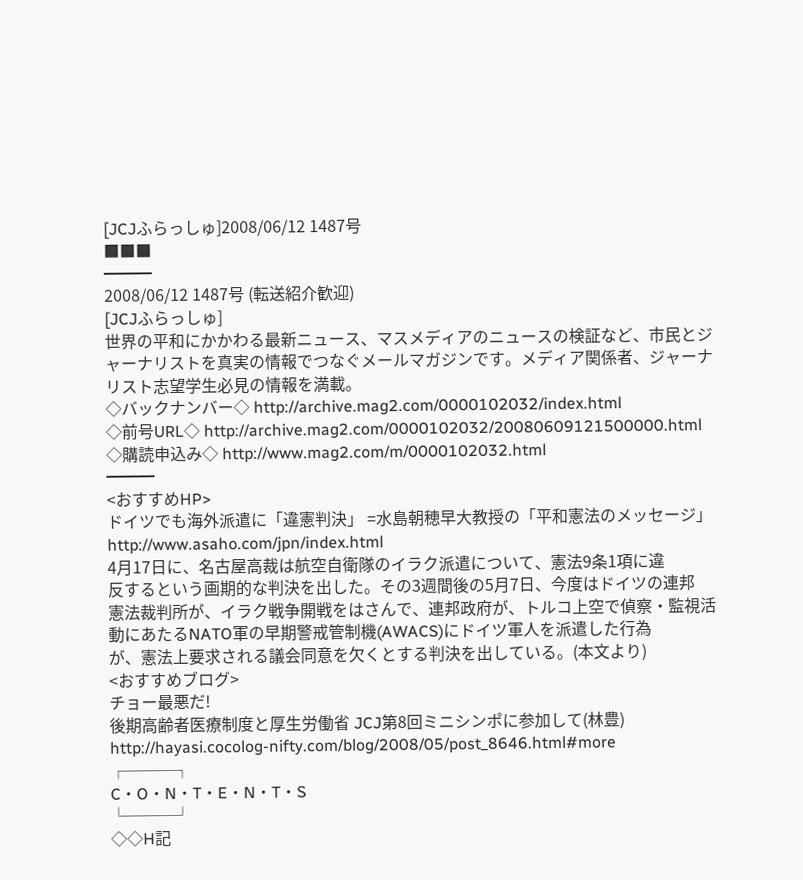[JCJふらっしゅ]2008/06/12 1487号
■■■
━━━
2008/06/12 1487号 (転送紹介歓迎)
[JCJふらっしゅ]
世界の平和にかかわる最新ニュース、マスメディアのニュースの検証など、市民とジ
ャーナリストを真実の情報でつなぐメールマガジンです。メディア関係者、ジャーナ
リスト志望学生必見の情報を満載。
◇バックナンバー◇ http://archive.mag2.com/0000102032/index.html
◇前号URL◇ http://archive.mag2.com/0000102032/20080609121500000.html
◇購読申込み◇ http://www.mag2.com/m/0000102032.html
━━━
<おすすめHP>
ドイツでも海外派遣に「違憲判決」 =水島朝穂早大教授の「平和憲法のメッセージ」
http://www.asaho.com/jpn/index.html
4月17日に、名古屋高裁は航空自衛隊のイラク派遣について、憲法9条1項に違
反するという画期的な判決を出した。その3週間後の5月7日、今度はドイツの連邦
憲法裁判所が、イラク戦争開戦をはさんで、連邦政府が、トルコ上空で偵察・監視活
動にあたるNATO軍の早期警戒管制機(AWACS)にドイツ軍人を派遣した行為
が、憲法上要求される議会同意を欠くとする判決を出している。(本文より)
<おすすめブログ>
チョー最悪だ!
後期高齢者医療制度と厚生労働省 JCJ第8回ミニシンポに参加して(林豊)
http://hayasi.cocolog-nifty.com/blog/2008/05/post_8646.html#more
┌───┐
C・O・N・T・E・N・T・S
└───┘
◇◇H記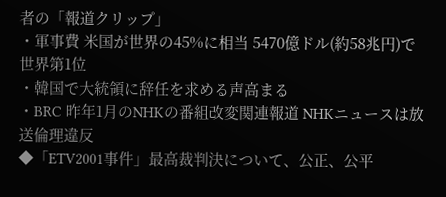者の「報道クリップ」
・軍事費 米国が世界の45%に相当 5470億ドル(約58兆円)で世界第1位
・韓国で大統領に辞任を求める声高まる
・BRC 昨年1月のNHKの番組改変関連報道 NHKニュースは放送倫理違反
◆「ETV2001事件」最高裁判決について、公正、公平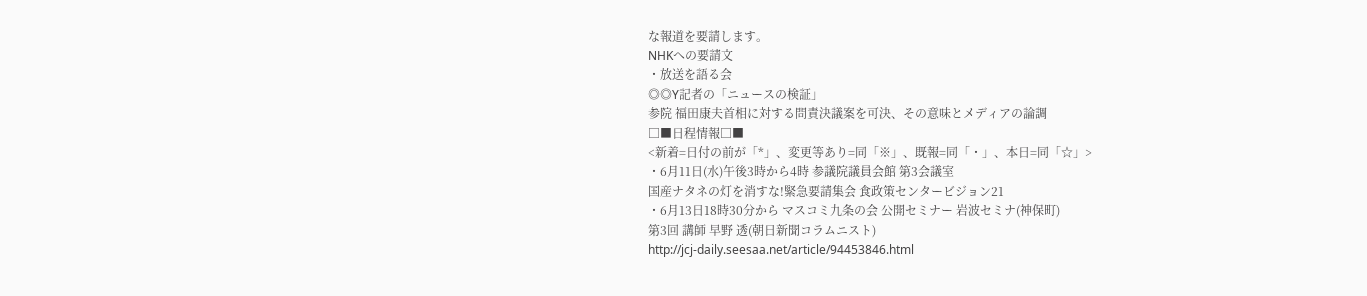な報道を要請します。
NHKへの要請文
・放送を語る会
◎◎Y記者の「ニュースの検証」
参院 福田康夫首相に対する問責決議案を可決、その意味とメディアの論調
□■日程情報□■
<新着=日付の前が「*」、変更等あり=同「※」、既報=同「・」、本日=同「☆」>
・6月11日(水)午後3時から4時 参議院議員会館 第3会議室
国産ナタネの灯を消すな!緊急要請集会 食政策センタービジョン21
・6月13日18時30分から マスコミ九条の会 公開セミナー 岩波セミナ(神保町)
第3回 講師 早野 透(朝日新聞コラムニスト)
http://jcj-daily.seesaa.net/article/94453846.html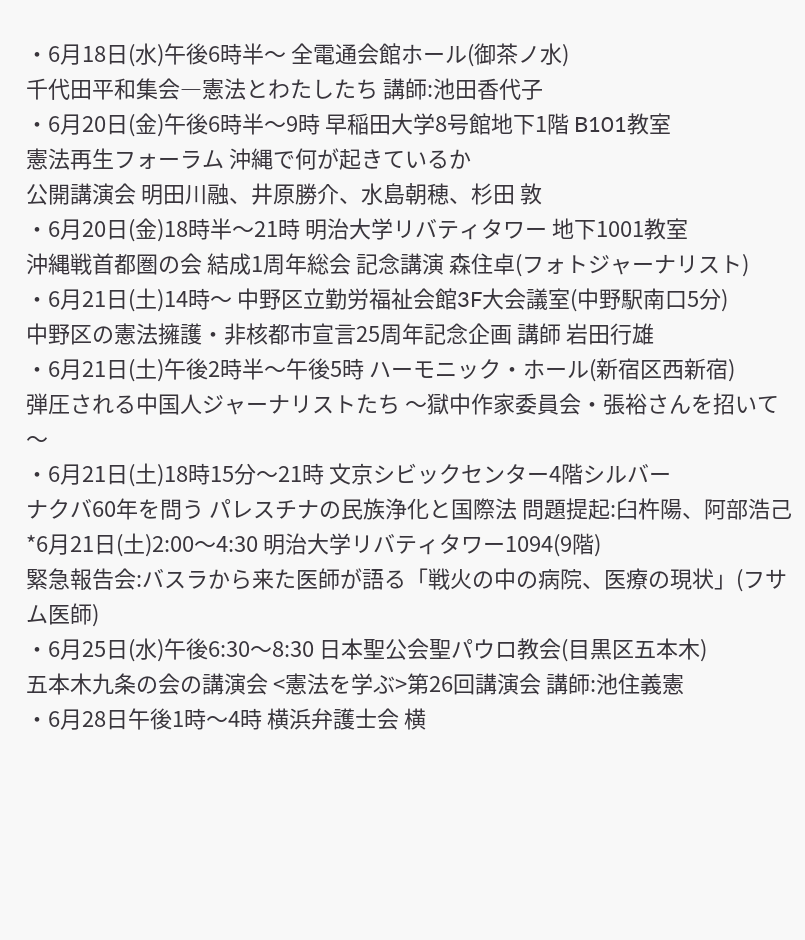・6月18日(水)午後6時半〜 全電通会館ホール(御茶ノ水)
千代田平和集会―憲法とわたしたち 講師:池田香代子
・6月20日(金)午後6時半〜9時 早稲田大学8号館地下1階 B101教室
憲法再生フォーラム 沖縄で何が起きているか
公開講演会 明田川融、井原勝介、水島朝穂、杉田 敦
・6月20日(金)18時半〜21時 明治大学リバティタワー 地下1001教室
沖縄戦首都圏の会 結成1周年総会 記念講演 森住卓(フォトジャーナリスト)
・6月21日(土)14時〜 中野区立勤労福祉会館3F大会議室(中野駅南口5分)
中野区の憲法擁護・非核都市宣言25周年記念企画 講師 岩田行雄
・6月21日(土)午後2時半〜午後5時 ハーモニック・ホール(新宿区西新宿)
弾圧される中国人ジャーナリストたち 〜獄中作家委員会・張裕さんを招いて〜
・6月21日(土)18時15分〜21時 文京シビックセンター4階シルバー
ナクバ60年を問う パレスチナの民族浄化と国際法 問題提起:臼杵陽、阿部浩己
*6月21日(土)2:00〜4:30 明治大学リバティタワー1094(9階)
緊急報告会:バスラから来た医師が語る「戦火の中の病院、医療の現状」(フサム医師)
・6月25日(水)午後6:30〜8:30 日本聖公会聖パウロ教会(目黒区五本木)
五本木九条の会の講演会 <憲法を学ぶ>第26回講演会 講師:池住義憲
・6月28日午後1時〜4時 横浜弁護士会 横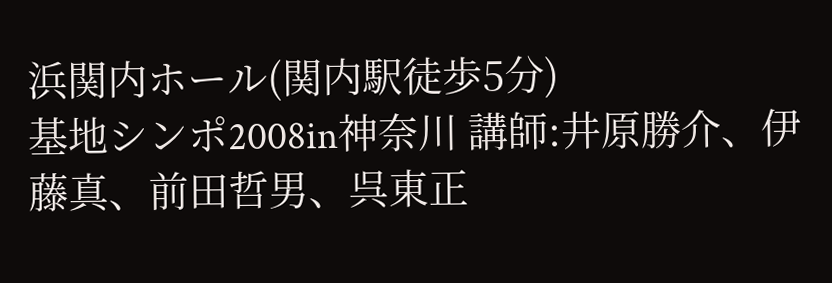浜関内ホール(関内駅徒歩5分)
基地シンポ2008in神奈川 講師:井原勝介、伊藤真、前田哲男、呉東正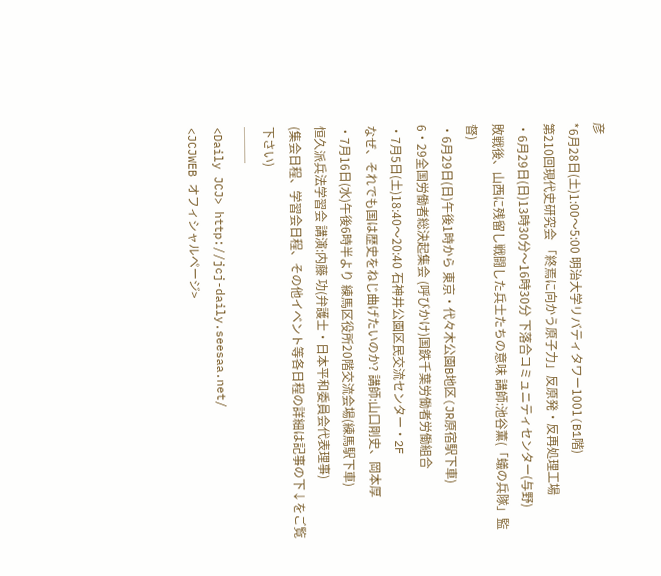彦
*6月28日(土)1:00〜5:00 明治大学リバティタワー1001(B1階)
第210回現代史研究会 「終焉に向かう原子力」反原発・反再処理工場
・6月29日(日)13時30分〜16時30分 下落合コミュニティセンター(与野)
敗戦後、山西に残留し戦闘した兵士たちの意味 講師:池谷薫(「蟻の兵隊」監督)
・6月29日(日)午後1時から 東京・代々木公園B地区(JR原宿駅下車)
6・29全国労働者総決起集会 (呼びかけ)国鉄千葉労働者労働組合
・7月5日(土)18:40〜20:40 石神井公園区民交流センター・2F
なぜ、それでも国は歴史をねじ曲げたいのか? 講師:山口剛史、岡本厚
・7月16日(水)午後6時半より 練馬区役所20階交流会場(練馬駅下車)
恒久派兵法学習会 講演:内藤 功(弁護士・日本平和委員会代表理事)
(集会日程、学習会日程、その他イベント等各日程の詳細は記事の下↓をご覧下さい)
───
<Daily JCJ> http://jcj-daily.seesaa.net/
<JCJWEB オフィシャルページ>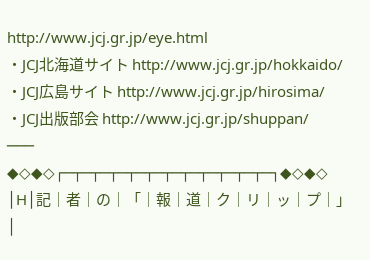http://www.jcj.gr.jp/eye.html
・JCJ北海道サイト http://www.jcj.gr.jp/hokkaido/
・JCJ広島サイト http://www.jcj.gr.jp/hirosima/
・JCJ出版部会 http://www.jcj.gr.jp/shuppan/
───
◆◇◆◇┌─┬─┬─┬─┬─┬─┬─┬─┬─┬─┬─┬─┐◆◇◆◇
│H│記│者│の│「│報│道│ク│リ│ッ│プ│」│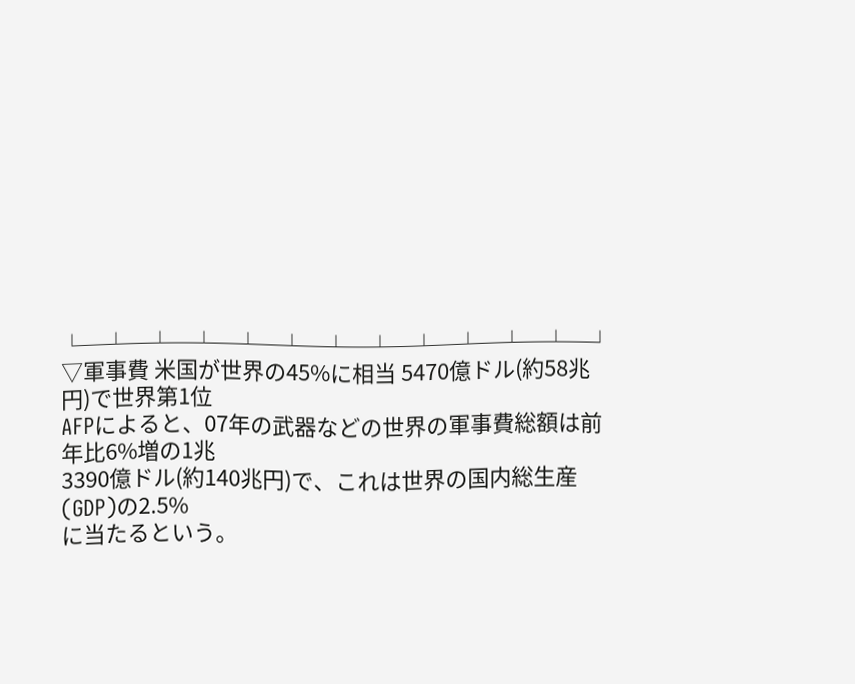└─┴─┴─┴─┴─┴─┴─┴─┴─┴─┴─┴─┘
▽軍事費 米国が世界の45%に相当 5470億ドル(約58兆円)で世界第1位
AFPによると、07年の武器などの世界の軍事費総額は前年比6%増の1兆
3390億ドル(約140兆円)で、これは世界の国内総生産(GDP)の2.5%
に当たるという。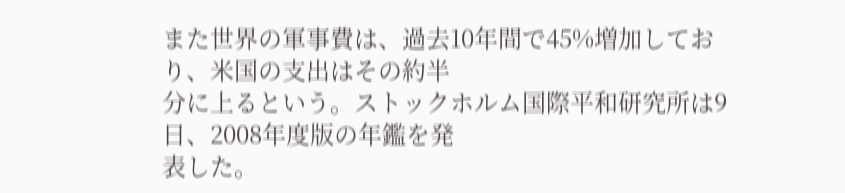また世界の軍事費は、過去10年間で45%増加しており、米国の支出はその約半
分に上るという。ストックホルム国際平和研究所は9日、2008年度版の年鑑を発
表した。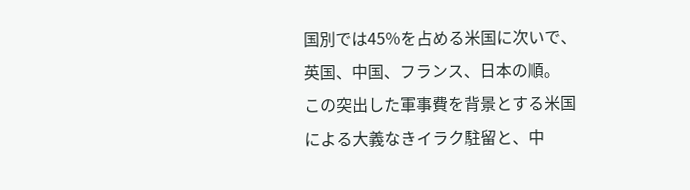国別では45%を占める米国に次いで、英国、中国、フランス、日本の順。
この突出した軍事費を背景とする米国による大義なきイラク駐留と、中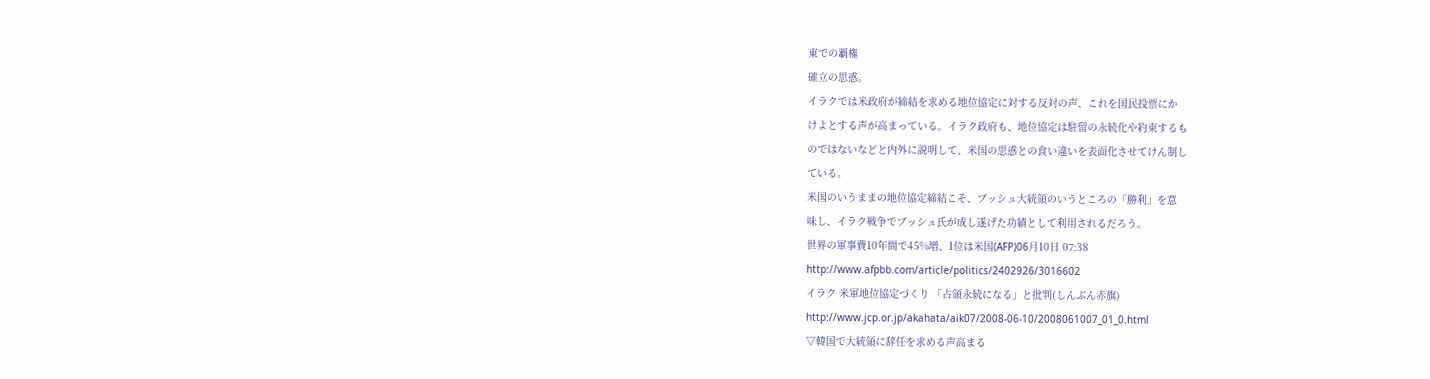東での覇権
確立の思惑。
イラクでは米政府が締結を求める地位協定に対する反対の声、これを国民投票にか
けよとする声が高まっている。イラク政府も、地位協定は駐留の永続化や約束するも
のではないなどと内外に説明して、米国の思惑との食い違いを表面化させてけん制し
ている。
米国のいうままの地位協定締結こそ、ブッシュ大統領のいうところの「勝利」を意
味し、イラク戦争でブッシュ氏が成し遂げた功績として利用されるだろう。
世界の軍事費10年間で45%増、1位は米国(AFP)06月10日 07:38
http://www.afpbb.com/article/politics/2402926/3016602
イラク 米軍地位協定づくり 「占領永続になる」と批判(しんぶん赤旗)
http://www.jcp.or.jp/akahata/aik07/2008-06-10/2008061007_01_0.html
▽韓国で大統領に辞任を求める声高まる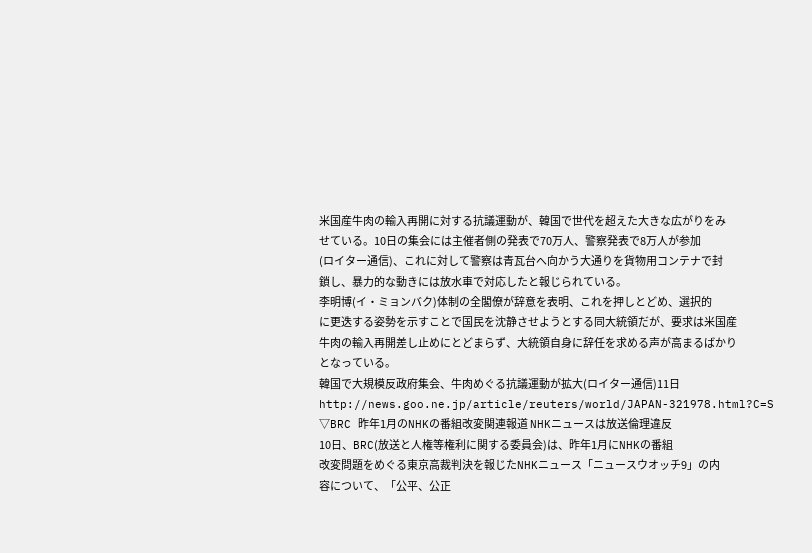米国産牛肉の輸入再開に対する抗議運動が、韓国で世代を超えた大きな広がりをみ
せている。10日の集会には主催者側の発表で70万人、警察発表で8万人が参加
(ロイター通信)、これに対して警察は青瓦台へ向かう大通りを貨物用コンテナで封
鎖し、暴力的な動きには放水車で対応したと報じられている。
李明博(イ・ミョンバク)体制の全閣僚が辞意を表明、これを押しとどめ、選択的
に更迭する姿勢を示すことで国民を沈静させようとする同大統領だが、要求は米国産
牛肉の輸入再開差し止めにとどまらず、大統領自身に辞任を求める声が高まるばかり
となっている。
韓国で大規模反政府集会、牛肉めぐる抗議運動が拡大(ロイター通信)11日
http://news.goo.ne.jp/article/reuters/world/JAPAN-321978.html?C=S
▽BRC 昨年1月のNHKの番組改変関連報道 NHKニュースは放送倫理違反
10日、BRC(放送と人権等権利に関する委員会)は、昨年1月にNHKの番組
改変問題をめぐる東京高裁判決を報じたNHKニュース「ニュースウオッチ9」の内
容について、「公平、公正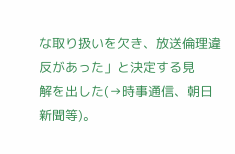な取り扱いを欠き、放送倫理違反があった」と決定する見
解を出した(→時事通信、朝日新聞等)。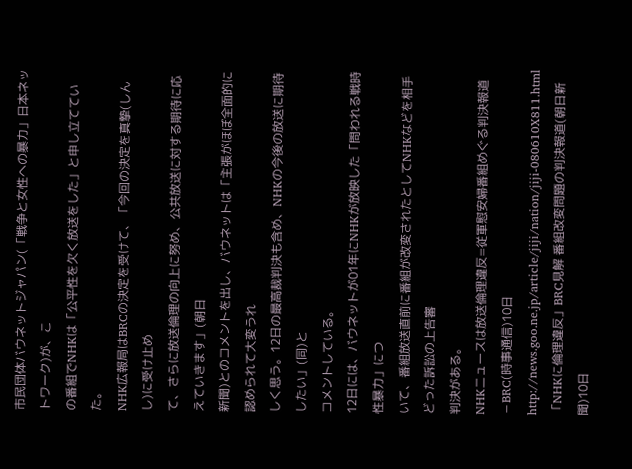市民団体バウネットジャパン(「戦争と女性への暴力」日本ネットワーク)が、こ
の番組でNHKは「公平性を欠く放送をした」と申し立てていた。
NHK広報局はBRCの決定を受けて、「今回の決定を真摯(しんし)に受け止め
て、さらに放送倫理の向上に努め、公共放送に対する期待に応えていきます」(朝日
新聞)とのコメントを出し、バウネットは「主張がほぼ全面的に認められて大変うれ
しく思う。12日の最高裁判決も含め、NHKの今後の放送に期待したい」(同)と
コメントしている。
12日には、バウネットが01年にNHKが放映した「問われる戦時性暴力」につ
いて、番組放送直前に番組が改変されたとしてNHKなどを相手どった訴訟の上告審
判決がある。
NHKニュースは放送倫理違反=従軍慰安婦番組めぐる判決報道−BRC(時事通信)10日
http://news.goo.ne.jp/article/jiji/nation/jiji-080610X811.html
「NHKに倫理違反」BRC見解 番組改変問題の判決報道(朝日新聞)10日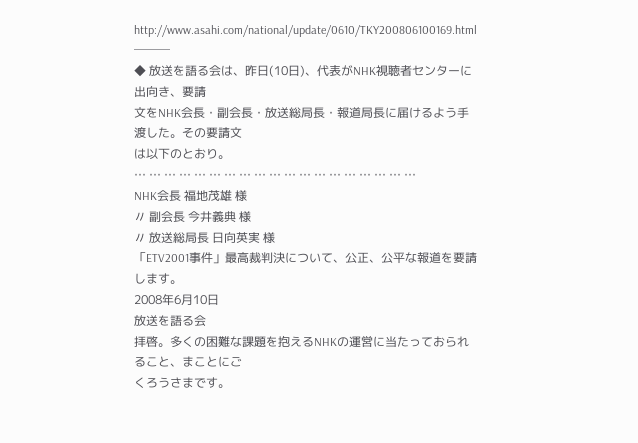http://www.asahi.com/national/update/0610/TKY200806100169.html
───
◆ 放送を語る会は、昨日(10日)、代表がNHK視聴者センターに出向き、要請
文をNHK会長・副会長・放送総局長・報道局長に届けるよう手渡した。その要請文
は以下のとおり。
… … … … … … … … … … … … … … … … … … …
NHK会長 福地茂雄 様
〃 副会長 今井義典 様
〃 放送総局長 日向英実 様
「ETV2001事件」最高裁判決について、公正、公平な報道を要請します。
2008年6月10日
放送を語る会
拝啓。多くの困難な課題を抱えるNHKの運営に当たっておられること、まことにご
くろうさまです。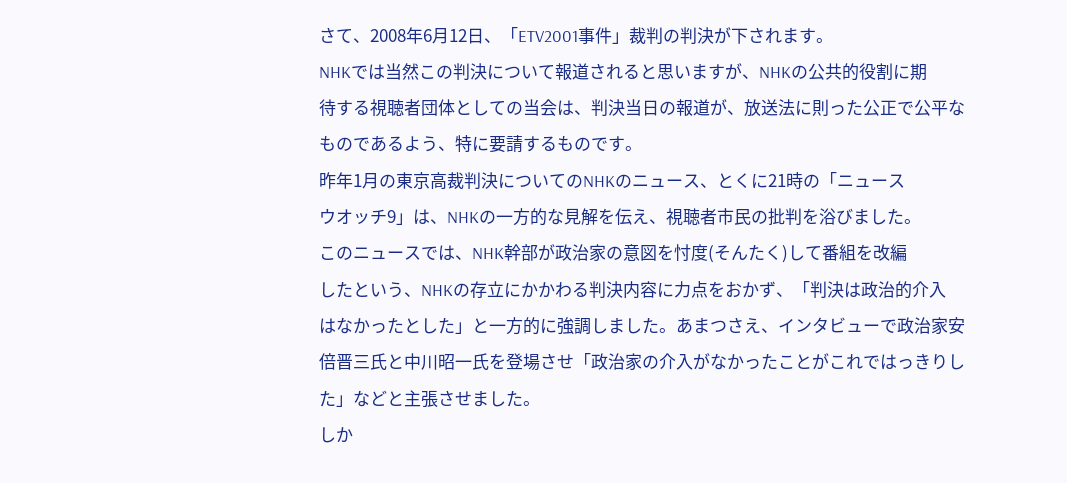さて、2008年6月12日、「ETV2001事件」裁判の判決が下されます。
NHKでは当然この判決について報道されると思いますが、NHKの公共的役割に期
待する視聴者団体としての当会は、判決当日の報道が、放送法に則った公正で公平な
ものであるよう、特に要請するものです。
昨年1月の東京高裁判決についてのNHKのニュース、とくに21時の「ニュース
ウオッチ9」は、NHKの一方的な見解を伝え、視聴者市民の批判を浴びました。
このニュースでは、NHK幹部が政治家の意図を忖度(そんたく)して番組を改編
したという、NHKの存立にかかわる判決内容に力点をおかず、「判決は政治的介入
はなかったとした」と一方的に強調しました。あまつさえ、インタビューで政治家安
倍晋三氏と中川昭一氏を登場させ「政治家の介入がなかったことがこれではっきりし
た」などと主張させました。
しか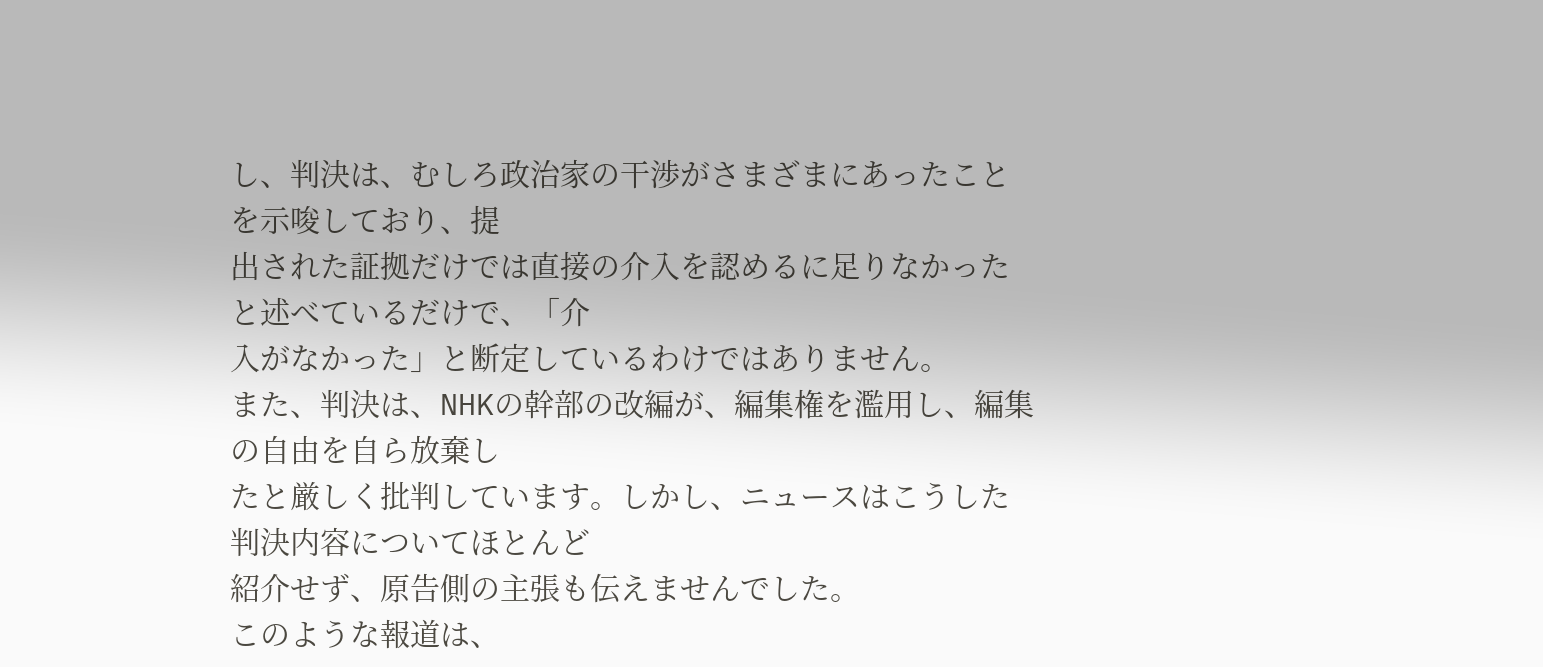し、判決は、むしろ政治家の干渉がさまざまにあったことを示唆しており、提
出された証拠だけでは直接の介入を認めるに足りなかったと述べているだけで、「介
入がなかった」と断定しているわけではありません。
また、判決は、NHKの幹部の改編が、編集権を濫用し、編集の自由を自ら放棄し
たと厳しく批判しています。しかし、ニュースはこうした判決内容についてほとんど
紹介せず、原告側の主張も伝えませんでした。
このような報道は、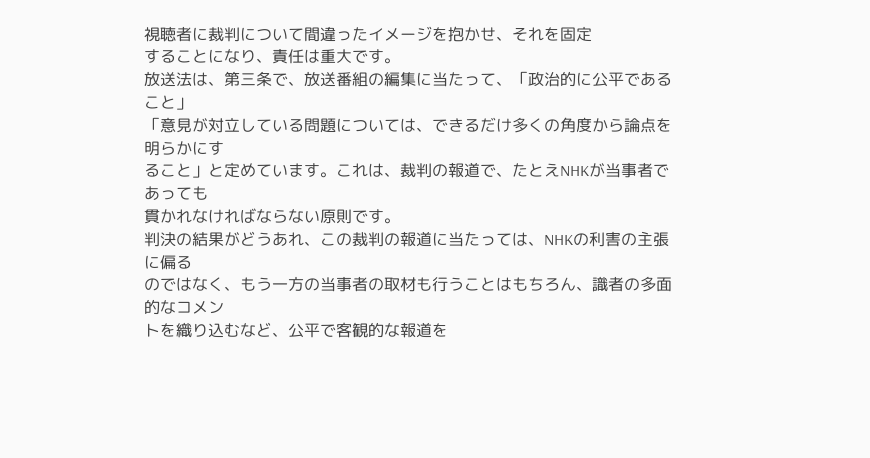視聴者に裁判について間違ったイメージを抱かせ、それを固定
することになり、責任は重大です。
放送法は、第三条で、放送番組の編集に当たって、「政治的に公平であること」
「意見が対立している問題については、できるだけ多くの角度から論点を明らかにす
ること」と定めています。これは、裁判の報道で、たとえNHKが当事者であっても
貫かれなければならない原則です。
判決の結果がどうあれ、この裁判の報道に当たっては、NHKの利害の主張に偏る
のではなく、もう一方の当事者の取材も行うことはもちろん、識者の多面的なコメン
トを織り込むなど、公平で客観的な報道を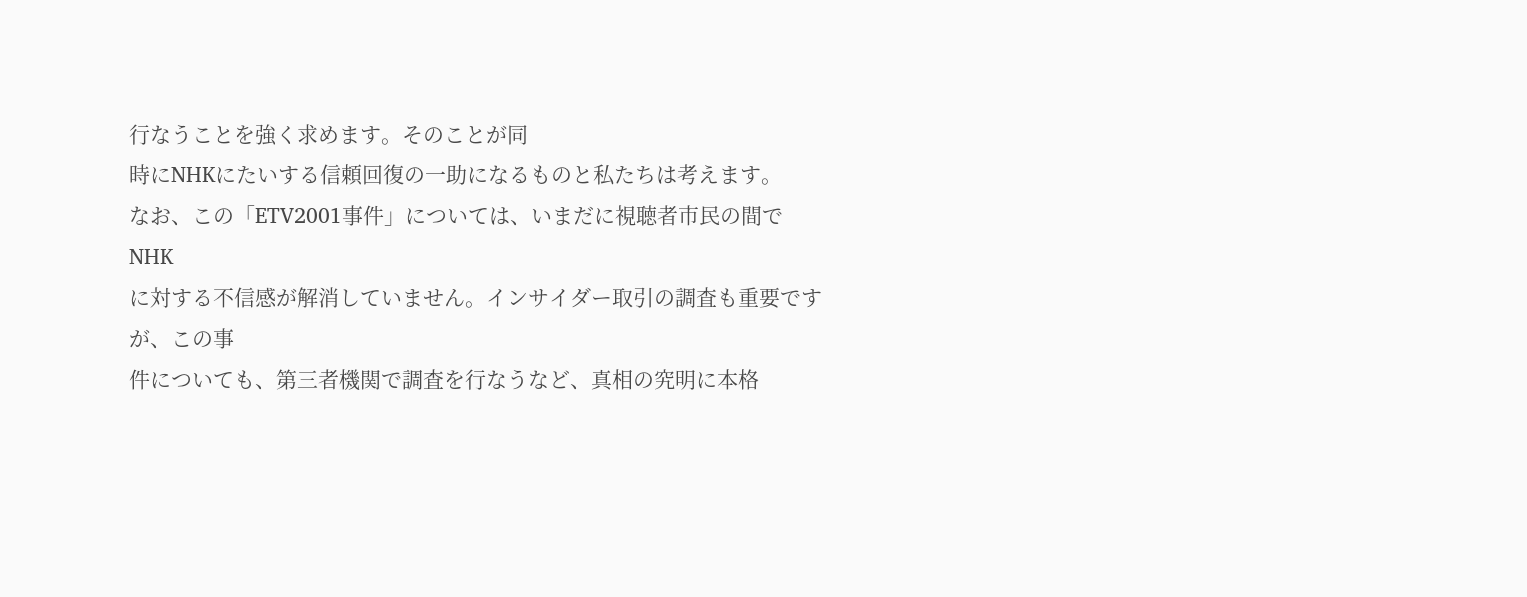行なうことを強く求めます。そのことが同
時にNHKにたいする信頼回復の一助になるものと私たちは考えます。
なお、この「ETV2001事件」については、いまだに視聴者市民の間でNHK
に対する不信感が解消していません。インサイダー取引の調査も重要ですが、この事
件についても、第三者機関で調査を行なうなど、真相の究明に本格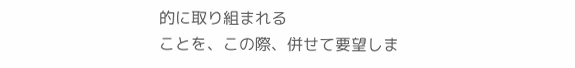的に取り組まれる
ことを、この際、併せて要望しま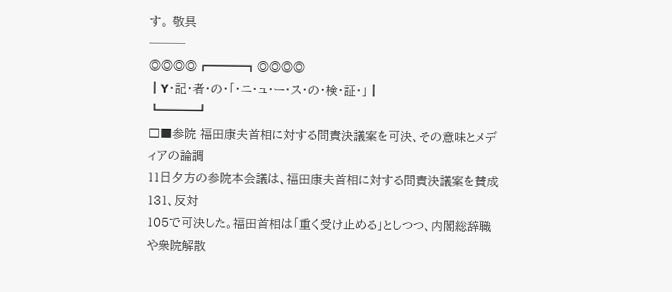す。 敬具
───
◎◎◎◎┏━━━┓◎◎◎◎
┃Y・記・者・の・「・ニ・ュ・ー・ス・の・検・証・」┃
┗━━━┛
□■参院 福田康夫首相に対する問責決議案を可決、その意味とメディアの論調
11日夕方の参院本会議は、福田康夫首相に対する問責決議案を賛成131、反対
105で可決した。福田首相は「重く受け止める」としつつ、内閣総辞職や衆院解散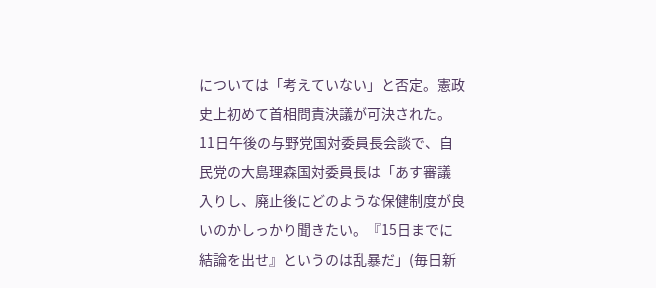については「考えていない」と否定。憲政史上初めて首相問責決議が可決された。
11日午後の与野党国対委員長会談で、自民党の大島理森国対委員長は「あす審議
入りし、廃止後にどのような保健制度が良いのかしっかり聞きたい。『15日までに
結論を出せ』というのは乱暴だ」(毎日新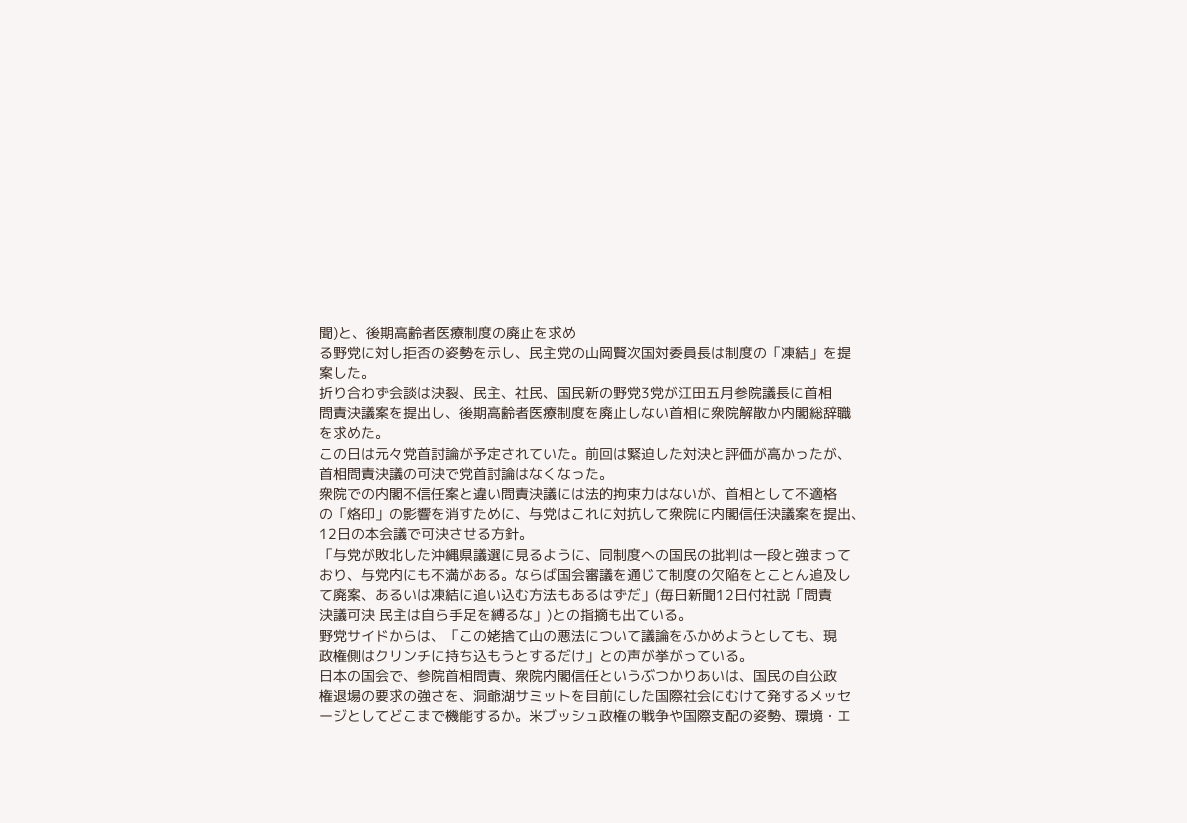聞)と、後期高齢者医療制度の廃止を求め
る野党に対し拒否の姿勢を示し、民主党の山岡賢次国対委員長は制度の「凍結」を提
案した。
折り合わず会談は決裂、民主、社民、国民新の野党3党が江田五月参院議長に首相
問責決議案を提出し、後期高齢者医療制度を廃止しない首相に衆院解散か内閣総辞職
を求めた。
この日は元々党首討論が予定されていた。前回は緊迫した対決と評価が高かったが、
首相問責決議の可決で党首討論はなくなった。
衆院での内閣不信任案と違い問責決議には法的拘束力はないが、首相として不適格
の「烙印」の影響を消すために、与党はこれに対抗して衆院に内閣信任決議案を提出、
12日の本会議で可決させる方針。
「与党が敗北した沖縄県議選に見るように、同制度への国民の批判は一段と強まって
おり、与党内にも不満がある。ならば国会審議を通じて制度の欠陥をとことん追及し
て廃案、あるいは凍結に追い込む方法もあるはずだ」(毎日新聞12日付社説「問責
決議可決 民主は自ら手足を縛るな」)との指摘も出ている。
野党サイドからは、「この姥捨て山の悪法について議論をふかめようとしても、現
政権側はクリンチに持ち込もうとするだけ」との声が挙がっている。
日本の国会で、参院首相問責、衆院内閣信任というぶつかりあいは、国民の自公政
権退場の要求の強さを、洞爺湖サミットを目前にした国際社会にむけて発するメッセ
ージとしてどこまで機能するか。米ブッシュ政権の戦争や国際支配の姿勢、環境・エ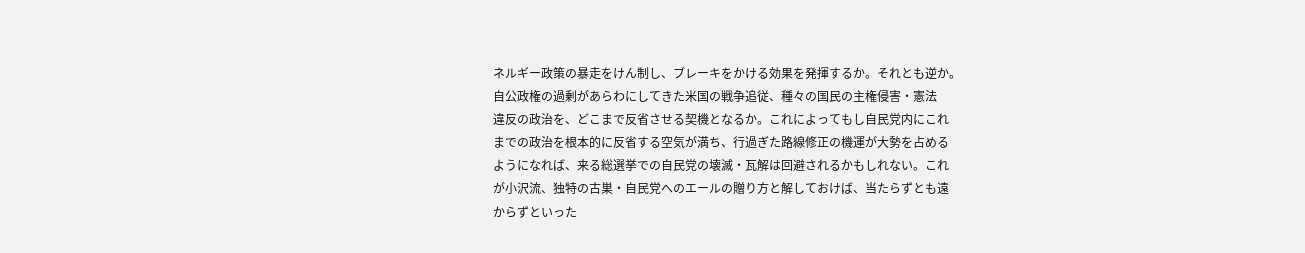ネルギー政策の暴走をけん制し、ブレーキをかける効果を発揮するか。それとも逆か。
自公政権の過剰があらわにしてきた米国の戦争追従、種々の国民の主権侵害・憲法
違反の政治を、どこまで反省させる契機となるか。これによってもし自民党内にこれ
までの政治を根本的に反省する空気が満ち、行過ぎた路線修正の機運が大勢を占める
ようになれば、来る総選挙での自民党の壊滅・瓦解は回避されるかもしれない。これ
が小沢流、独特の古巣・自民党へのエールの贈り方と解しておけば、当たらずとも遠
からずといった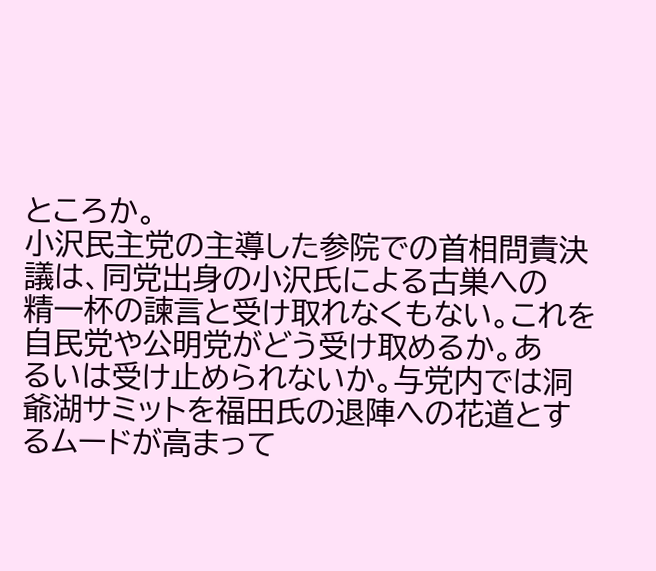ところか。
小沢民主党の主導した参院での首相問責決議は、同党出身の小沢氏による古巣への
精一杯の諫言と受け取れなくもない。これを自民党や公明党がどう受け取めるか。あ
るいは受け止められないか。与党内では洞爺湖サミットを福田氏の退陣への花道とす
るムードが高まって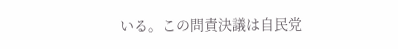いる。この問責決議は自民党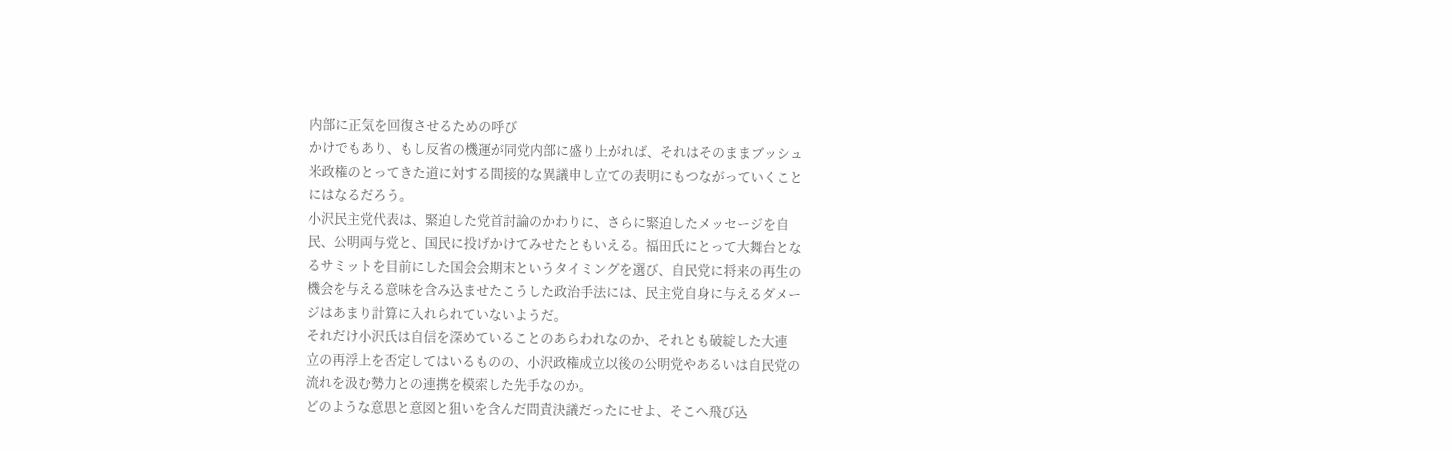内部に正気を回復させるための呼び
かけでもあり、もし反省の機運が同党内部に盛り上がれば、それはそのままブッシュ
米政権のとってきた道に対する間接的な異議申し立ての表明にもつながっていくこと
にはなるだろう。
小沢民主党代表は、緊迫した党首討論のかわりに、さらに緊迫したメッセージを自
民、公明両与党と、国民に投げかけてみせたともいえる。福田氏にとって大舞台とな
るサミットを目前にした国会会期末というタイミングを選び、自民党に将来の再生の
機会を与える意味を含み込ませたこうした政治手法には、民主党自身に与えるダメー
ジはあまり計算に入れられていないようだ。
それだけ小沢氏は自信を深めていることのあらわれなのか、それとも破綻した大連
立の再浮上を否定してはいるものの、小沢政権成立以後の公明党やあるいは自民党の
流れを汲む勢力との連携を模索した先手なのか。
どのような意思と意図と狙いを含んだ問責決議だったにせよ、そこへ飛び込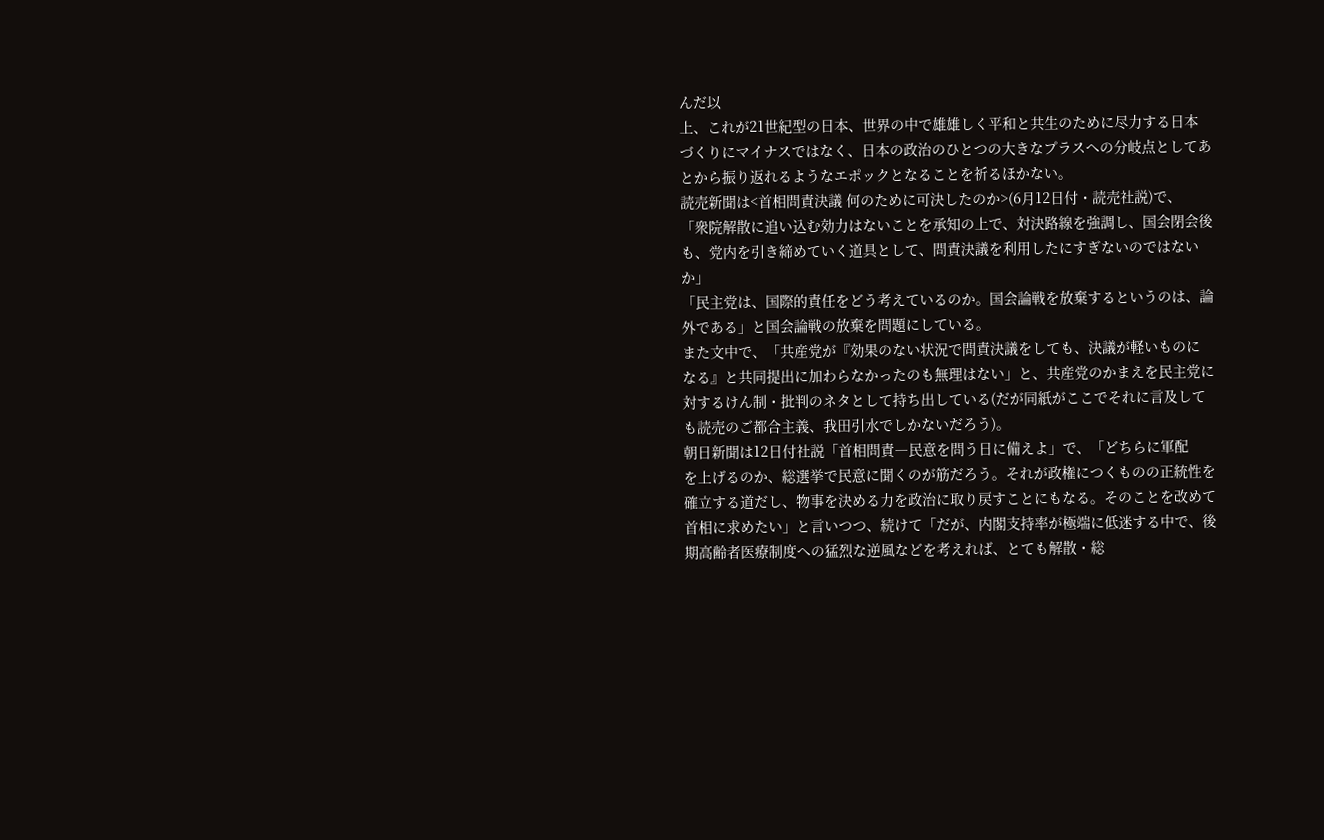んだ以
上、これが21世紀型の日本、世界の中で雄雄しく平和と共生のために尽力する日本
づくりにマイナスではなく、日本の政治のひとつの大きなプラスへの分岐点としてあ
とから振り返れるようなエポックとなることを祈るほかない。
読売新聞は<首相問責決議 何のために可決したのか>(6月12日付・読売社説)で、
「衆院解散に追い込む効力はないことを承知の上で、対決路線を強調し、国会閉会後
も、党内を引き締めていく道具として、問責決議を利用したにすぎないのではないか」
「民主党は、国際的責任をどう考えているのか。国会論戦を放棄するというのは、論
外である」と国会論戦の放棄を問題にしている。
また文中で、「共産党が『効果のない状況で問責決議をしても、決議が軽いものに
なる』と共同提出に加わらなかったのも無理はない」と、共産党のかまえを民主党に
対するけん制・批判のネタとして持ち出している(だが同紙がここでそれに言及して
も読売のご都合主義、我田引水でしかないだろう)。
朝日新聞は12日付社説「首相問責―民意を問う日に備えよ」で、「どちらに軍配
を上げるのか、総選挙で民意に聞くのが筋だろう。それが政権につくものの正統性を
確立する道だし、物事を決める力を政治に取り戻すことにもなる。そのことを改めて
首相に求めたい」と言いつつ、続けて「だが、内閣支持率が極端に低迷する中で、後
期高齢者医療制度への猛烈な逆風などを考えれば、とても解散・総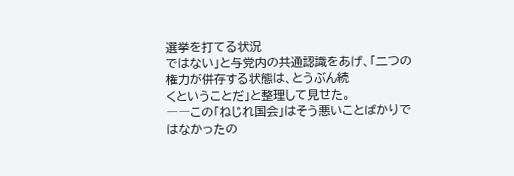選挙を打てる状況
ではない」と与党内の共通認識をあげ、「二つの権力が併存する状態は、とうぶん続
くということだ」と整理して見せた。
――この「ねじれ国会」はそう悪いことばかりではなかったの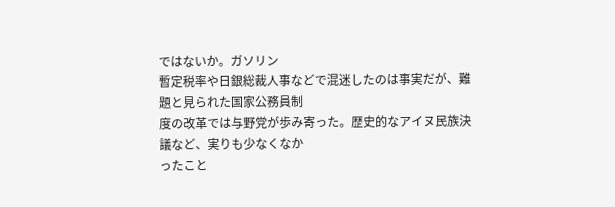ではないか。ガソリン
暫定税率や日銀総裁人事などで混迷したのは事実だが、難題と見られた国家公務員制
度の改革では与野党が歩み寄った。歴史的なアイヌ民族決議など、実りも少なくなか
ったこと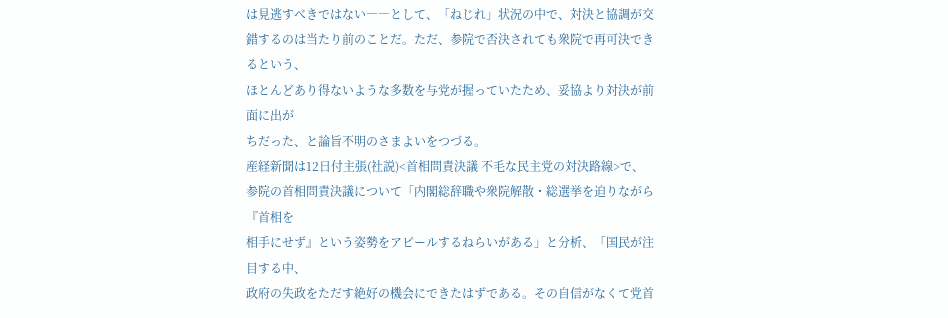は見逃すべきではない――として、「ねじれ」状況の中で、対決と協調が交
錯するのは当たり前のことだ。ただ、参院で否決されても衆院で再可決できるという、
ほとんどあり得ないような多数を与党が握っていたため、妥協より対決が前面に出が
ちだった、と論旨不明のさまよいをつづる。
産経新聞は12日付主張(社説)<首相問責決議 不毛な民主党の対決路線>で、
参院の首相問責決議について「内閣総辞職や衆院解散・総選挙を迫りながら『首相を
相手にせず』という姿勢をアピールするねらいがある」と分析、「国民が注目する中、
政府の失政をただす絶好の機会にできたはずである。その自信がなくて党首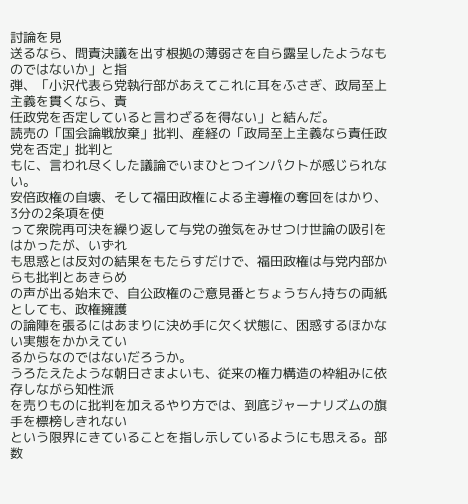討論を見
送るなら、問責決議を出す根拠の薄弱さを自ら露呈したようなものではないか」と指
弾、「小沢代表ら党執行部があえてこれに耳をふさぎ、政局至上主義を貫くなら、責
任政党を否定していると言わざるを得ない」と結んだ。
読売の「国会論戦放棄」批判、産経の「政局至上主義なら責任政党を否定」批判と
もに、言われ尽くした議論でいまひとつインパクトが感じられない。
安倍政権の自壊、そして福田政権による主導権の奪回をはかり、3分の2条項を使
って衆院再可決を繰り返して与党の強気をみせつけ世論の吸引をはかったが、いずれ
も思惑とは反対の結果をもたらすだけで、福田政権は与党内部からも批判とあきらめ
の声が出る始末で、自公政権のご意見番とちょうちん持ちの両紙としても、政権擁護
の論陣を張るにはあまりに決め手に欠く状態に、困惑するほかない実態をかかえてい
るからなのではないだろうか。
うろたえたような朝日さまよいも、従来の権力構造の枠組みに依存しながら知性派
を売りものに批判を加えるやり方では、到底ジャーナリズムの旗手を標榜しきれない
という限界にきていることを指し示しているようにも思える。部数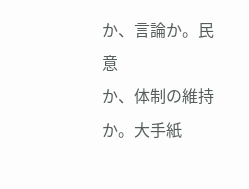か、言論か。民意
か、体制の維持か。大手紙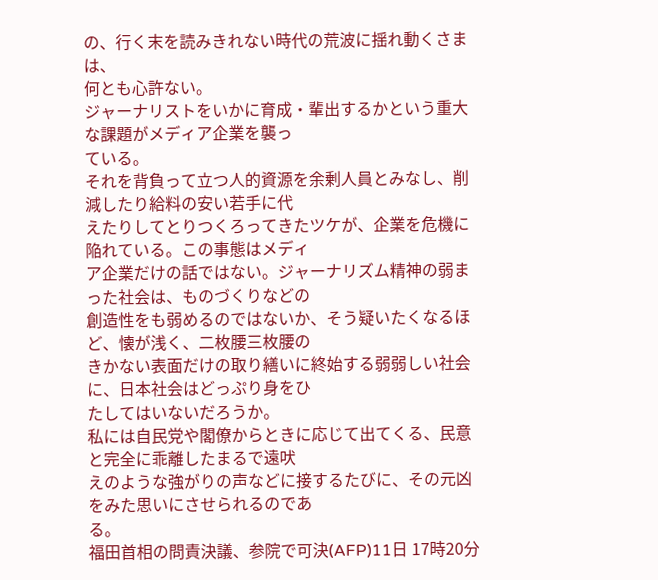の、行く末を読みきれない時代の荒波に揺れ動くさまは、
何とも心許ない。
ジャーナリストをいかに育成・輩出するかという重大な課題がメディア企業を襲っ
ている。
それを背負って立つ人的資源を余剰人員とみなし、削減したり給料の安い若手に代
えたりしてとりつくろってきたツケが、企業を危機に陥れている。この事態はメディ
ア企業だけの話ではない。ジャーナリズム精神の弱まった社会は、ものづくりなどの
創造性をも弱めるのではないか、そう疑いたくなるほど、懐が浅く、二枚腰三枚腰の
きかない表面だけの取り繕いに終始する弱弱しい社会に、日本社会はどっぷり身をひ
たしてはいないだろうか。
私には自民党や閣僚からときに応じて出てくる、民意と完全に乖離したまるで遠吠
えのような強がりの声などに接するたびに、その元凶をみた思いにさせられるのであ
る。
福田首相の問責決議、参院で可決(AFP)11日 17時20分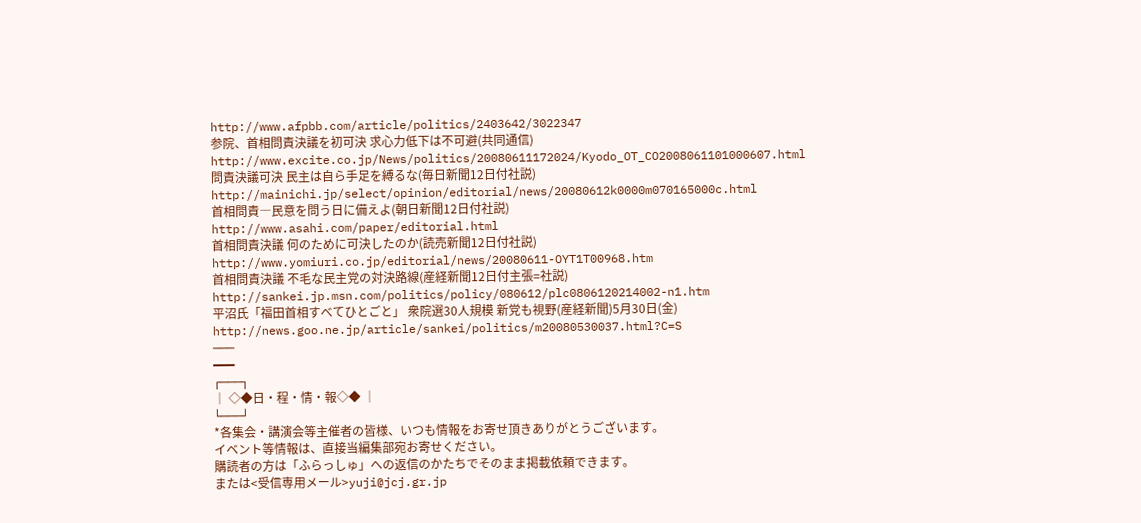http://www.afpbb.com/article/politics/2403642/3022347
参院、首相問責決議を初可決 求心力低下は不可避(共同通信)
http://www.excite.co.jp/News/politics/20080611172024/Kyodo_OT_CO2008061101000607.html
問責決議可決 民主は自ら手足を縛るな(毎日新聞12日付社説)
http://mainichi.jp/select/opinion/editorial/news/20080612k0000m070165000c.html
首相問責―民意を問う日に備えよ(朝日新聞12日付社説)
http://www.asahi.com/paper/editorial.html
首相問責決議 何のために可決したのか(読売新聞12日付社説)
http://www.yomiuri.co.jp/editorial/news/20080611-OYT1T00968.htm
首相問責決議 不毛な民主党の対決路線(産経新聞12日付主張=社説)
http://sankei.jp.msn.com/politics/policy/080612/plc0806120214002-n1.htm
平沼氏「福田首相すべてひとごと」 衆院選30人規模 新党も視野(産経新聞)5月30日(金)
http://news.goo.ne.jp/article/sankei/politics/m20080530037.html?C=S
───
━━━
┌───┐
│ ◇◆日・程・情・報◇◆ │
└───┘
*各集会・講演会等主催者の皆様、いつも情報をお寄せ頂きありがとうございます。
イベント等情報は、直接当編集部宛お寄せください。
購読者の方は「ふらっしゅ」への返信のかたちでそのまま掲載依頼できます。
または<受信専用メール>yuji@jcj.gr.jp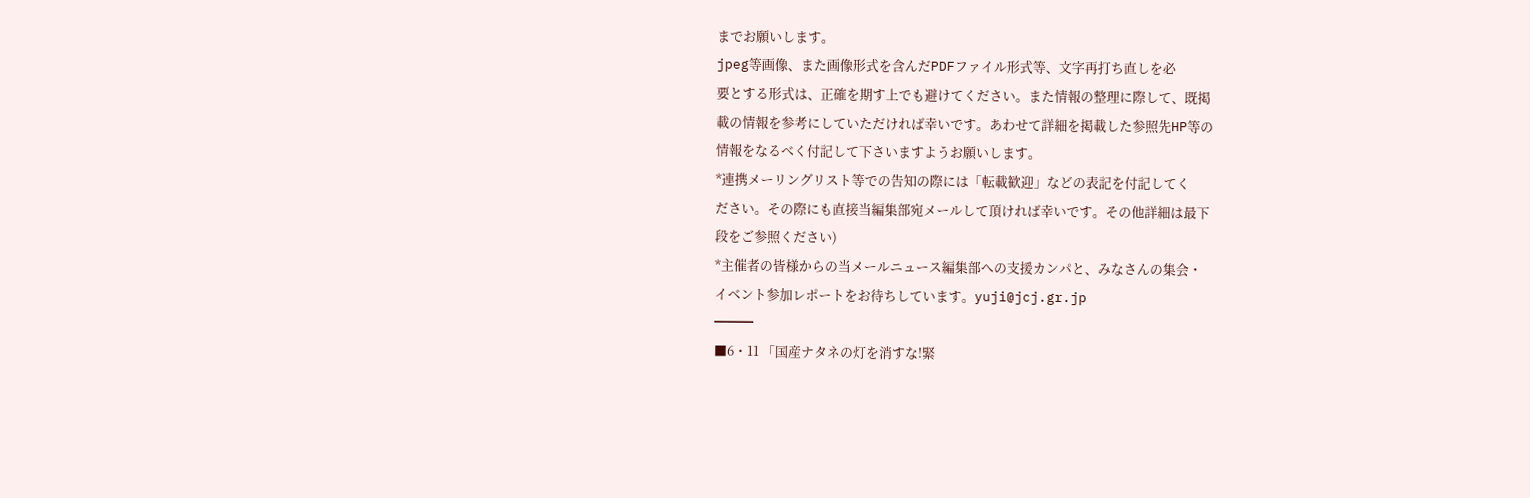までお願いします。
jpeg等画像、また画像形式を含んだPDFファイル形式等、文字再打ち直しを必
要とする形式は、正確を期す上でも避けてください。また情報の整理に際して、既掲
載の情報を参考にしていただければ幸いです。あわせて詳細を掲載した参照先HP等の
情報をなるべく付記して下さいますようお願いします。
*連携メーリングリスト等での告知の際には「転載歓迎」などの表記を付記してく
ださい。その際にも直接当編集部宛メールして頂ければ幸いです。その他詳細は最下
段をご参照ください)
*主催者の皆様からの当メールニュース編集部への支援カンパと、みなさんの集会・
イベント参加レポートをお待ちしています。yuji@jcj.gr.jp
━━━
■6・11 「国産ナタネの灯を消すな!緊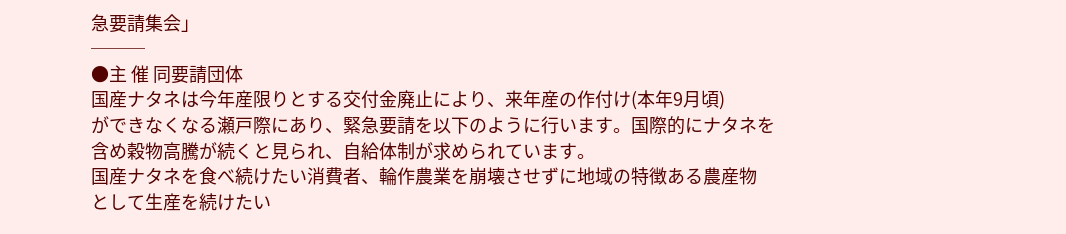急要請集会」
───
●主 催 同要請団体
国産ナタネは今年産限りとする交付金廃止により、来年産の作付け(本年9月頃)
ができなくなる瀬戸際にあり、緊急要請を以下のように行います。国際的にナタネを
含め穀物高騰が続くと見られ、自給体制が求められています。
国産ナタネを食べ続けたい消費者、輪作農業を崩壊させずに地域の特徴ある農産物
として生産を続けたい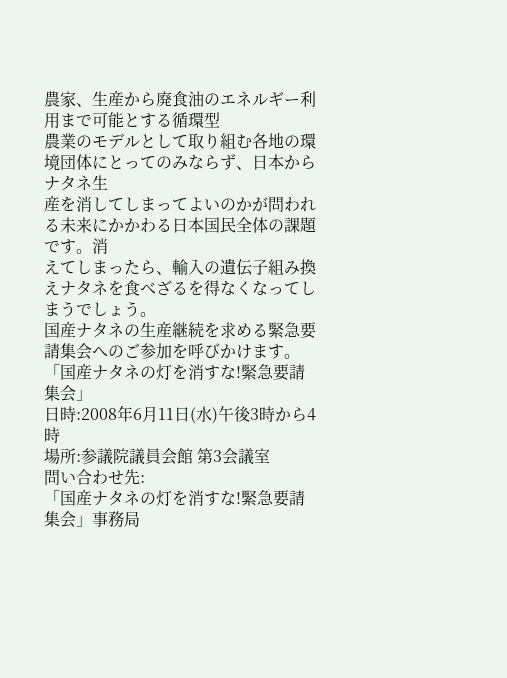農家、生産から廃食油のエネルギー利用まで可能とする循環型
農業のモデルとして取り組む各地の環境団体にとってのみならず、日本からナタネ生
産を消してしまってよいのかが問われる未来にかかわる日本国民全体の課題です。消
えてしまったら、輸入の遺伝子組み換えナタネを食べざるを得なくなってしまうでしょう。
国産ナタネの生産継続を求める緊急要請集会へのご参加を呼びかけます。
「国産ナタネの灯を消すな!緊急要請集会」
日時:2008年6月11日(水)午後3時から4時
場所:参議院議員会館 第3会議室
問い合わせ先:
「国産ナタネの灯を消すな!緊急要請集会」事務局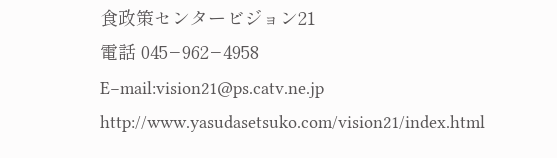食政策センタービジョン21
電話 045−962−4958
E−mail:vision21@ps.catv.ne.jp
http://www.yasudasetsuko.com/vision21/index.html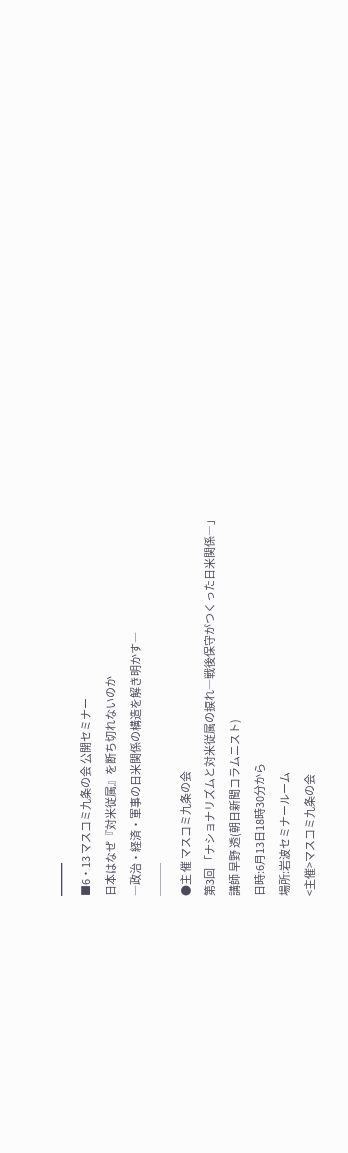━━━
■6・13 マスコミ九条の会 公開セミナー
日本はなぜ『対米従属』を断ち切れないのか
―政治・経済・軍事の日米関係の構造を解き明かす―
───
●主 催 マスコミ九条の会
第3回 「ナショナリズムと対米従属の捩れ―戦後保守がつくった日米関係―」
講師 早野 透(朝日新聞コラムニスト)
日時:6月13日18時30分から
場所:岩波セミナールーム
<主催>マスコミ九条の会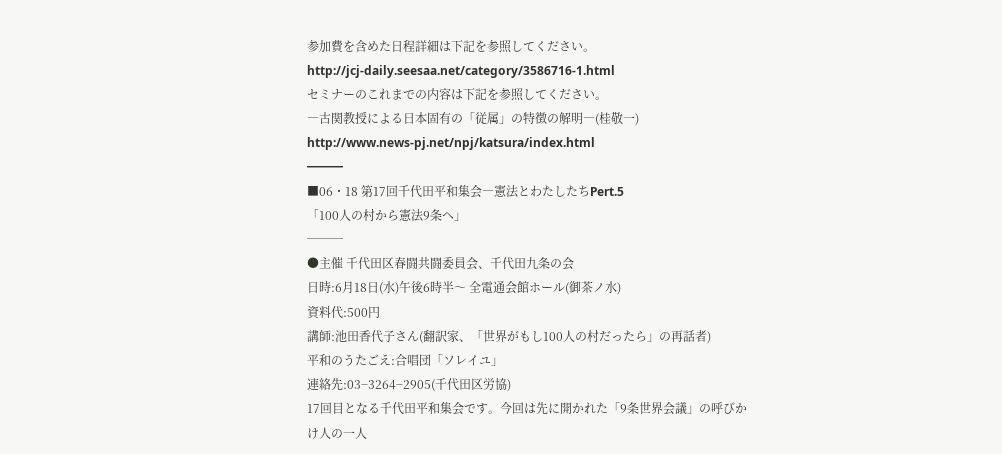参加費を含めた日程詳細は下記を参照してください。
http://jcj-daily.seesaa.net/category/3586716-1.html
セミナーのこれまでの内容は下記を参照してください。
―古関教授による日本固有の「従属」の特徴の解明―(桂敬一)
http://www.news-pj.net/npj/katsura/index.html
━━━
■06・18 第17回千代田平和集会―憲法とわたしたちPert.5
「100人の村から憲法9条へ」
───
●主催 千代田区春闘共闘委員会、千代田九条の会
日時:6月18日(水)午後6時半〜 全電通会館ホール(御茶ノ水)
資料代:500円
講師:池田香代子さん(翻訳家、「世界がもし100人の村だったら」の再話者)
平和のうたごえ:合唱団「ソレイユ」
連絡先:03−3264−2905(千代田区労協)
17回目となる千代田平和集会です。今回は先に開かれた「9条世界会議」の呼びか
け人の一人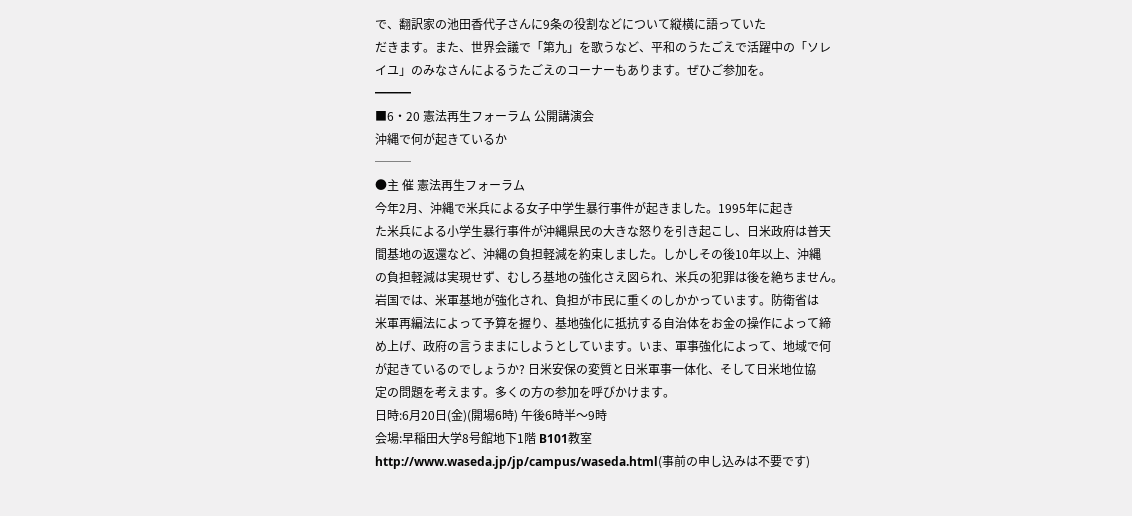で、翻訳家の池田香代子さんに9条の役割などについて縦横に語っていた
だきます。また、世界会議で「第九」を歌うなど、平和のうたごえで活躍中の「ソレ
イユ」のみなさんによるうたごえのコーナーもあります。ぜひご参加を。
━━━
■6・20 憲法再生フォーラム 公開講演会
沖縄で何が起きているか
───
●主 催 憲法再生フォーラム
今年2月、沖縄で米兵による女子中学生暴行事件が起きました。1995年に起き
た米兵による小学生暴行事件が沖縄県民の大きな怒りを引き起こし、日米政府は普天
間基地の返還など、沖縄の負担軽減を約束しました。しかしその後10年以上、沖縄
の負担軽減は実現せず、むしろ基地の強化さえ図られ、米兵の犯罪は後を絶ちません。
岩国では、米軍基地が強化され、負担が市民に重くのしかかっています。防衛省は
米軍再編法によって予算を握り、基地強化に抵抗する自治体をお金の操作によって締
め上げ、政府の言うままにしようとしています。いま、軍事強化によって、地域で何
が起きているのでしょうか? 日米安保の変質と日米軍事一体化、そして日米地位協
定の問題を考えます。多くの方の参加を呼びかけます。
日時:6月20日(金)(開場6時) 午後6時半〜9時
会場:早稲田大学8号館地下1階 B101教室
http://www.waseda.jp/jp/campus/waseda.html(事前の申し込みは不要です)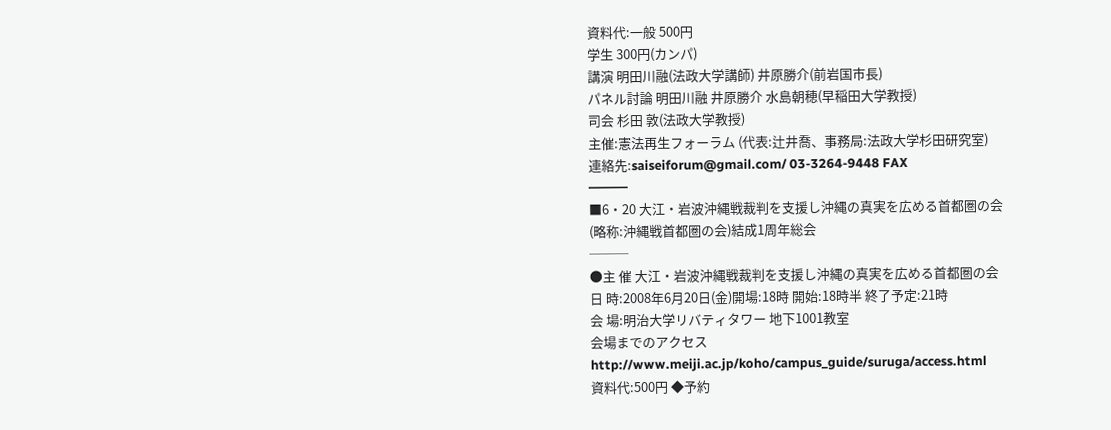資料代:一般 500円
学生 300円(カンパ)
講演 明田川融(法政大学講師) 井原勝介(前岩国市長)
パネル討論 明田川融 井原勝介 水島朝穂(早稲田大学教授)
司会 杉田 敦(法政大学教授)
主催:憲法再生フォーラム (代表:辻井喬、事務局:法政大学杉田研究室)
連絡先:saiseiforum@gmail.com/ 03-3264-9448 FAX
━━━
■6・20 大江・岩波沖縄戦裁判を支援し沖縄の真実を広める首都圏の会
(略称:沖縄戦首都圏の会)結成1周年総会
───
●主 催 大江・岩波沖縄戦裁判を支援し沖縄の真実を広める首都圏の会
日 時:2008年6月20日(金)開場:18時 開始:18時半 終了予定:21時
会 場:明治大学リバティタワー 地下1001教室
会場までのアクセス
http://www.meiji.ac.jp/koho/campus_guide/suruga/access.html
資料代:500円 ◆予約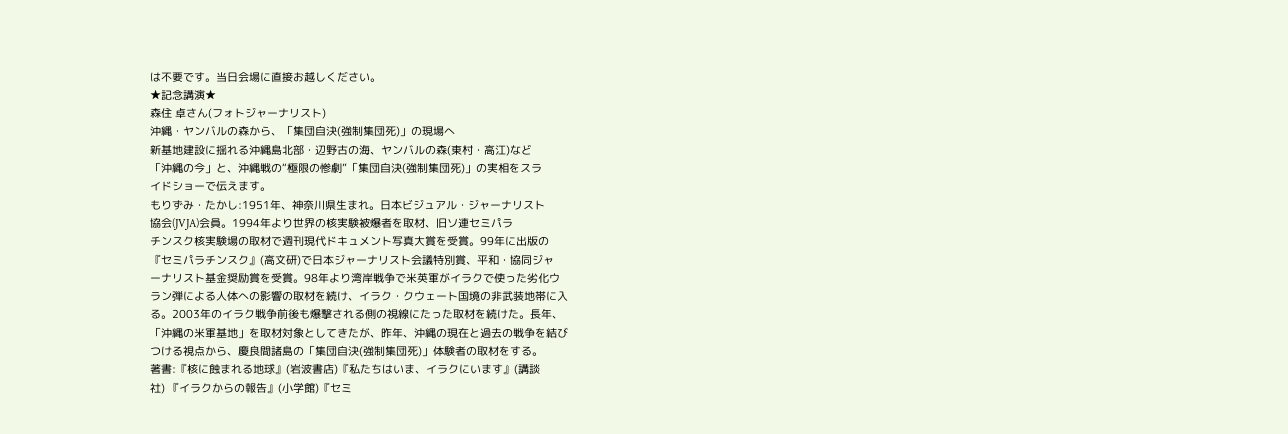は不要です。当日会場に直接お越しください。
★記念講演★
森住 卓さん(フォトジャーナリスト)
沖縄・ヤンバルの森から、「集団自決(強制集団死)」の現場へ
新基地建設に揺れる沖縄島北部・辺野古の海、ヤンバルの森(東村・高江)など
「沖縄の今」と、沖縄戦の“極限の惨劇”「集団自決(強制集団死)」の実相をスラ
イドショーで伝えます。
もりずみ・たかし:1951年、神奈川県生まれ。日本ビジュアル・ジャーナリスト
協会(JVJA)会員。1994年より世界の核実験被爆者を取材、旧ソ連セミパラ
チンスク核実験場の取材で週刊現代ドキュメント写真大賞を受賞。99年に出版の
『セミパラチンスク』(高文研)で日本ジャーナリスト会議特別賞、平和・協同ジャ
ーナリスト基金奨励賞を受賞。98年より湾岸戦争で米英軍がイラクで使った劣化ウ
ラン弾による人体への影響の取材を続け、イラク・クウェート国境の非武装地帯に入
る。2003年のイラク戦争前後も爆撃される側の視線にたった取材を続けた。長年、
「沖縄の米軍基地」を取材対象としてきたが、昨年、沖縄の現在と過去の戦争を結び
つける視点から、慶良間諸島の「集団自決(強制集団死)」体験者の取材をする。
著書:『核に蝕まれる地球』(岩波書店)『私たちはいま、イラクにいます』(講談
社) 『イラクからの報告』(小学館)『セミ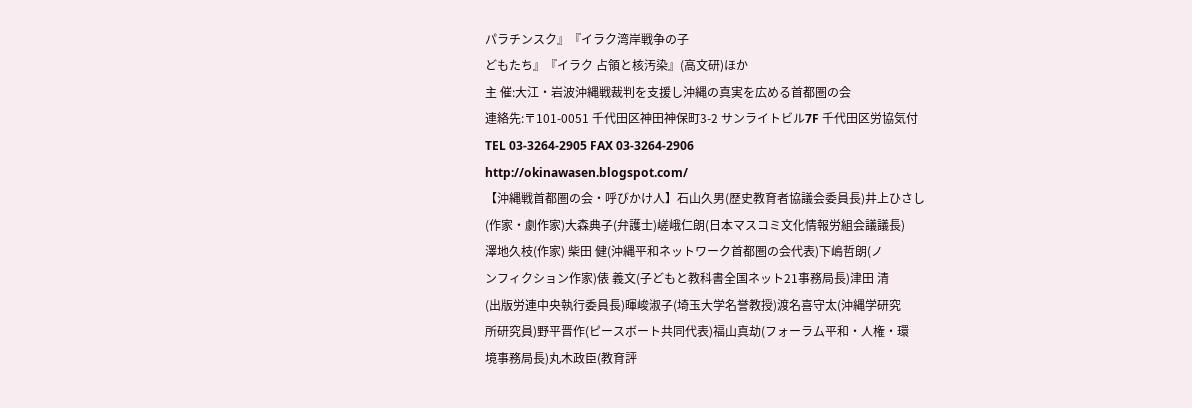パラチンスク』『イラク湾岸戦争の子
どもたち』『イラク 占領と核汚染』(高文研)ほか
主 催:大江・岩波沖縄戦裁判を支援し沖縄の真実を広める首都圏の会
連絡先:〒101-0051 千代田区神田神保町3-2 サンライトビル7F 千代田区労協気付
TEL 03-3264-2905 FAX 03-3264-2906
http://okinawasen.blogspot.com/
【沖縄戦首都圏の会・呼びかけ人】石山久男(歴史教育者協議会委員長)井上ひさし
(作家・劇作家)大森典子(弁護士)嵯峨仁朗(日本マスコミ文化情報労組会議議長)
澤地久枝(作家) 柴田 健(沖縄平和ネットワーク首都圏の会代表)下嶋哲朗(ノ
ンフィクション作家)俵 義文(子どもと教科書全国ネット21事務局長)津田 清
(出版労連中央執行委員長)暉峻淑子(埼玉大学名誉教授)渡名喜守太(沖縄学研究
所研究員)野平晋作(ピースボート共同代表)福山真劫(フォーラム平和・人権・環
境事務局長)丸木政臣(教育評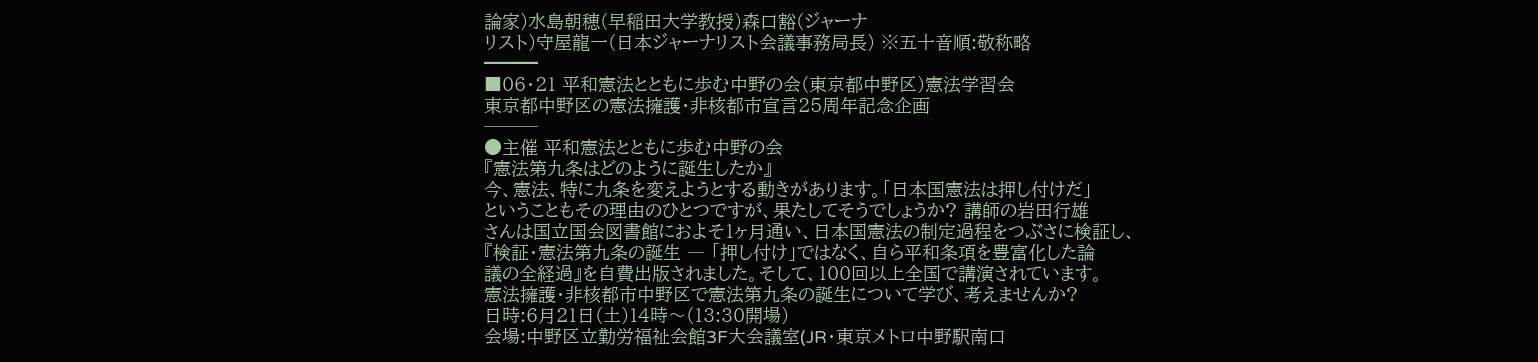論家)水島朝穂(早稲田大学教授)森口豁(ジャーナ
リスト)守屋龍一(日本ジャーナリスト会議事務局長) ※五十音順:敬称略
━━━
■06・21 平和憲法とともに歩む中野の会(東京都中野区)憲法学習会
東京都中野区の憲法擁護・非核都市宣言25周年記念企画
───
●主催 平和憲法とともに歩む中野の会
『憲法第九条はどのように誕生したか』
今、憲法、特に九条を変えようとする動きがあります。「日本国憲法は押し付けだ」
ということもその理由のひとつですが、果たしてそうでしょうか? 講師の岩田行雄
さんは国立国会図書館におよそ1ヶ月通い、日本国憲法の制定過程をつぶさに検証し、
『検証・憲法第九条の誕生 ― 「押し付け」ではなく、自ら平和条項を豊富化した論
議の全経過』を自費出版されました。そして、100回以上全国で講演されています。
憲法擁護・非核都市中野区で憲法第九条の誕生について学び、考えませんか?
日時:6月21日(土)14時〜(13:30開場)
会場:中野区立勤労福祉会館3F大会議室(JR・東京メトロ中野駅南口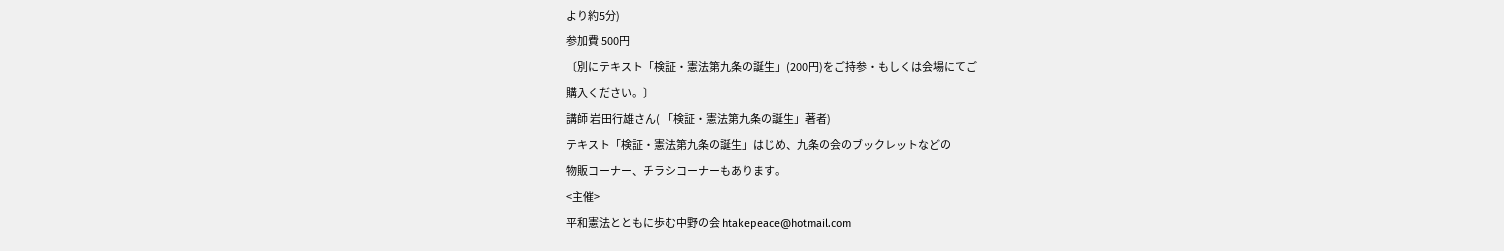より約5分)
参加費 500円
〔別にテキスト「検証・憲法第九条の誕生」(200円)をご持参・もしくは会場にてご
購入ください。〕
講師 岩田行雄さん( 「検証・憲法第九条の誕生」著者)
テキスト「検証・憲法第九条の誕生」はじめ、九条の会のブックレットなどの
物販コーナー、チラシコーナーもあります。
<主催>
平和憲法とともに歩む中野の会 htakepeace@hotmail.com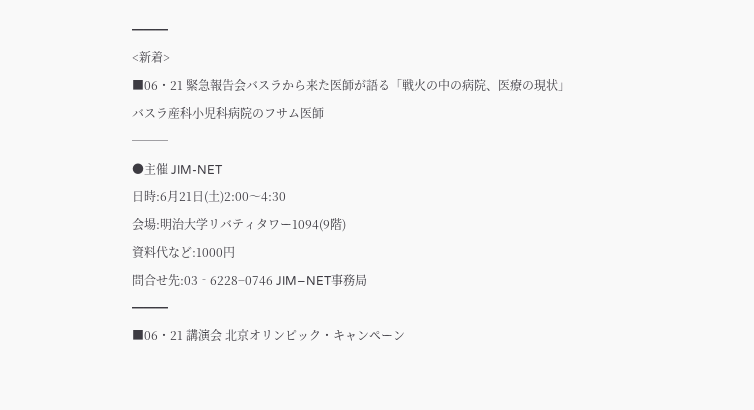━━━
<新着>
■06・21 緊急報告会バスラから来た医師が語る「戦火の中の病院、医療の現状」
バスラ産科小児科病院のフサム医師
───
●主催 JIM-NET
日時:6月21日(土)2:00〜4:30
会場:明治大学リバティタワー1094(9階)
資料代など:1000円
問合せ先:03‐6228−0746 JIM−NET事務局
━━━
■06・21 講演会 北京オリンピック・キャンペーン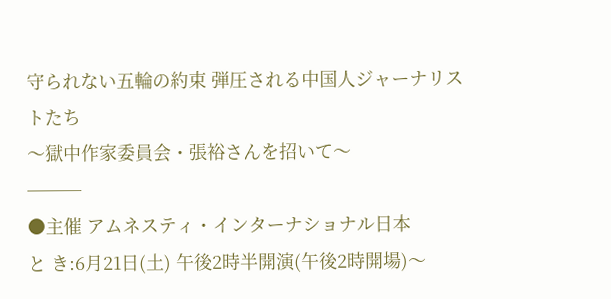守られない五輪の約束 弾圧される中国人ジャーナリストたち
〜獄中作家委員会・張裕さんを招いて〜
───
●主催 アムネスティ・インターナショナル日本
と き:6月21日(土) 午後2時半開演(午後2時開場)〜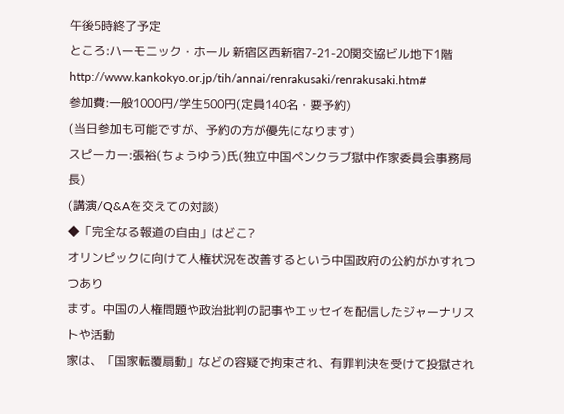午後5時終了予定
ところ:ハーモニック・ホール 新宿区西新宿7-21-20関交協ビル地下1階
http://www.kankokyo.or.jp/tih/annai/renrakusaki/renrakusaki.htm#
参加費:一般1000円/学生500円(定員140名・要予約)
(当日参加も可能ですが、予約の方が優先になります)
スピーカー:張裕(ちょうゆう)氏(独立中国ペンクラブ獄中作家委員会事務局長)
(講演/Q&Aを交えての対談)
◆「完全なる報道の自由」はどこ?
オリンピックに向けて人権状況を改善するという中国政府の公約がかすれつつあり
ます。中国の人権問題や政治批判の記事やエッセイを配信したジャーナリストや活動
家は、「国家転覆扇動」などの容疑で拘束され、有罪判決を受けて投獄され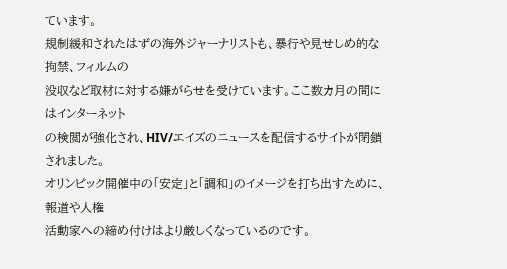ています。
規制緩和されたはずの海外ジャーナリストも、暴行や見せしめ的な拘禁、フィルムの
没収など取材に対する嫌がらせを受けています。ここ数カ月の間にはインターネット
の検閲が強化され、HIV/エイズのニュースを配信するサイトが閉鎖されました。
オリンピック開催中の「安定」と「調和」のイメージを打ち出すために、報道や人権
活動家への締め付けはより厳しくなっているのです。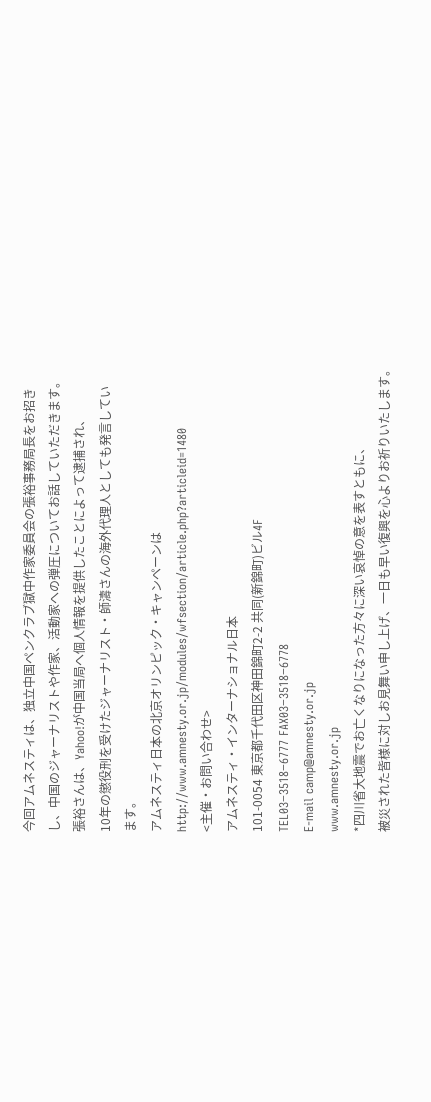今回アムネスティは、独立中国ペンクラブ獄中作家委員会の張裕事務局長をお招き
し、中国のジャーナリストや作家、活動家への弾圧についてお話していただきます。
張裕さんは、Yahoo!が中国当局へ個人情報を提供したことによって逮捕され、
10年の懲役刑を受けたジャーナリスト・師濤さんの海外代理人としても発言してい
ます。
アムネスティ日本の北京オリンピック・キャンペーンは
http://www.amnesty.or.jp/modules/wfsection/article.php?articleid=1480
<主催・お問い合わせ>
アムネスティ・インターナショナル日本
101-0054 東京都千代田区神田錦町2-2 共同(新錦町)ビル4F
TEL03−3518−6777 FAX03−3518−6778
E-mail camp@amnesty.or.jp
www.amnesty.or.jp
*四川省大地震でお亡くなりになった方々に深い哀悼の意を表すともに、
被災された皆様に対しお見舞い申し上げ、一日も早い復興を心よりお祈りいたします。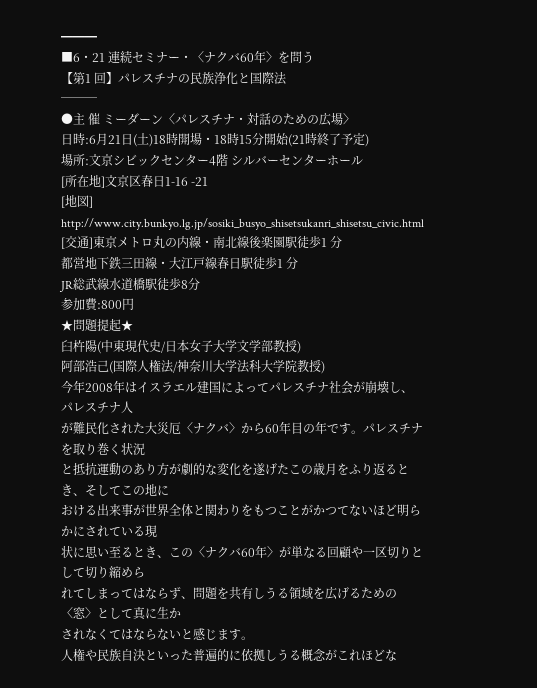━━━
■6・21 連続セミナー・〈ナクバ60年〉を問う
【第1 回】パレスチナの民族浄化と国際法
───
●主 催 ミーダーン〈パレスチナ・対話のための広場〉
日時:6月21日(土)18時開場・18時15分開始(21時終了予定)
場所:文京シビックセンター4階 シルバーセンターホール
[所在地]文京区春日1-16 -21
[地図]
http://www.city.bunkyo.lg.jp/sosiki_busyo_shisetsukanri_shisetsu_civic.html
[交通]東京メトロ丸の内線・南北線後楽園駅徒歩1 分
都営地下鉄三田線・大江戸線春日駅徒歩1 分
JR総武線水道橋駅徒歩8分
参加費:800円
★問題提起★
臼杵陽(中東現代史/日本女子大学文学部教授)
阿部浩己(国際人権法/神奈川大学法科大学院教授)
今年2008年はイスラエル建国によってパレスチナ社会が崩壊し、パレスチナ人
が難民化された大災厄〈ナクバ〉から60年目の年です。パレスチナを取り巻く状況
と抵抗運動のあり方が劇的な変化を遂げたこの歳月をふり返るとき、そしてこの地に
おける出来事が世界全体と関わりをもつことがかつてないほど明らかにされている現
状に思い至るとき、この〈ナクバ60年〉が単なる回顧や一区切りとして切り縮めら
れてしまってはならず、問題を共有しうる領域を広げるための〈窓〉として真に生か
されなくてはならないと感じます。
人権や民族自決といった普遍的に依拠しうる概念がこれほどな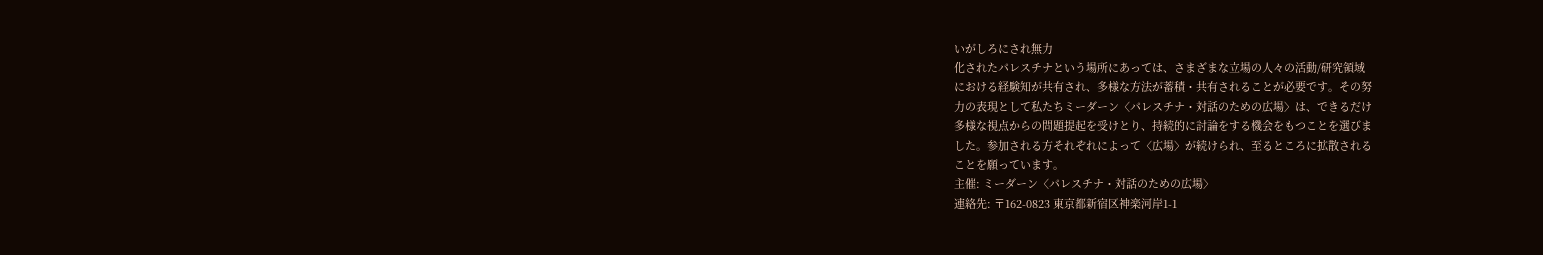いがしろにされ無力
化されたパレスチナという場所にあっては、さまざまな立場の人々の活動/研究領域
における経験知が共有され、多様な方法が蓄積・共有されることが必要です。その努
力の表現として私たちミーダーン〈パレスチナ・対話のための広場〉は、できるだけ
多様な視点からの問題提起を受けとり、持続的に討論をする機会をもつことを選びま
した。参加される方それぞれによって〈広場〉が続けられ、至るところに拡散される
ことを願っています。
主催: ミーダーン〈パレスチナ・対話のための広場〉
連絡先: 〒162-0823 東京都新宿区神楽河岸1-1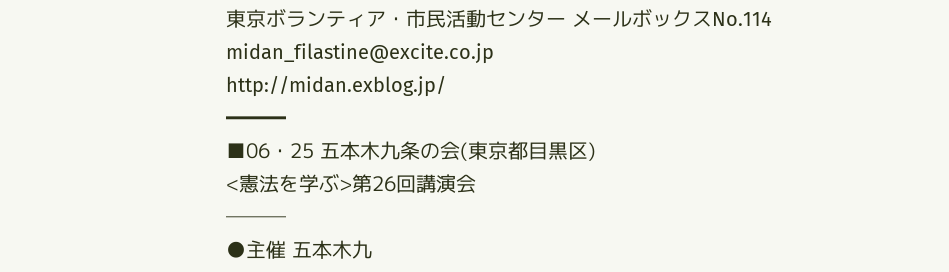東京ボランティア・市民活動センター メールボックスNo.114
midan_filastine@excite.co.jp
http://midan.exblog.jp/
━━━
■06・25 五本木九条の会(東京都目黒区)
<憲法を学ぶ>第26回講演会
───
●主催 五本木九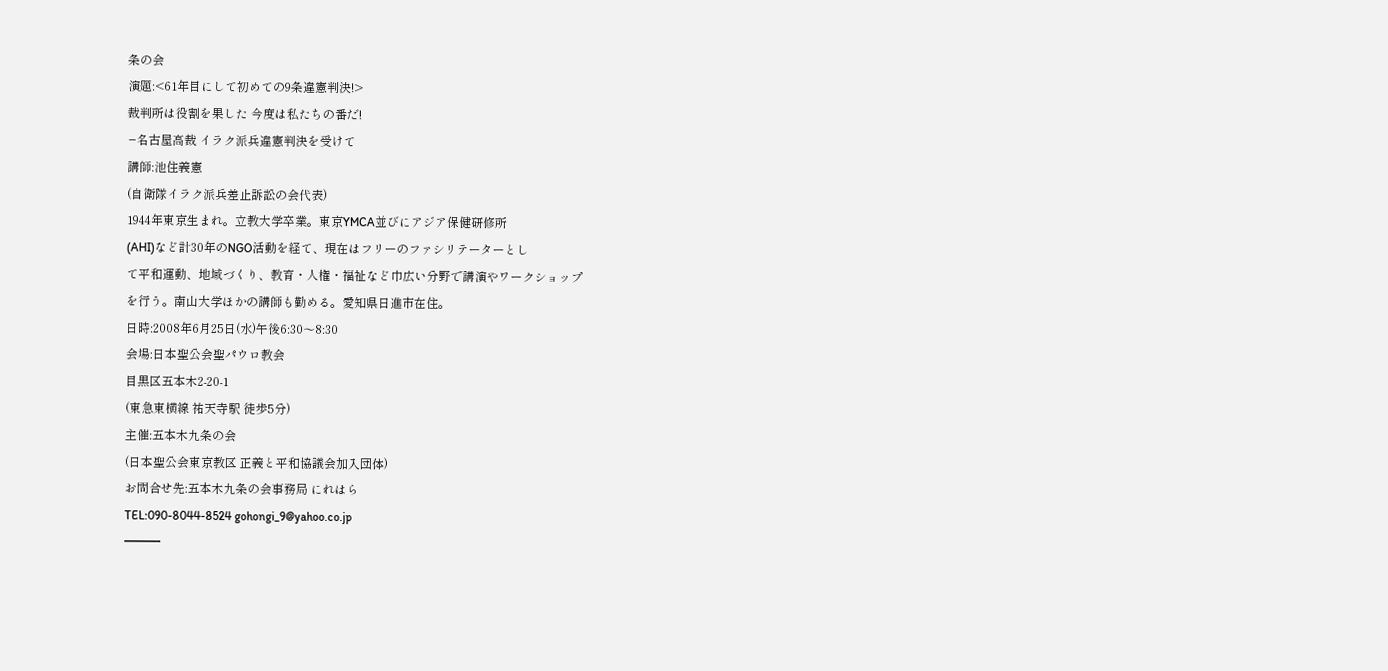条の会
演題:<61年目にして初めての9条違憲判決!>
裁判所は役割を果した 今度は私たちの番だ!
−名古屋高裁 イラク派兵違憲判決を受けて
講師:池住義憲
(自衛隊イラク派兵差止訴訟の会代表)
1944年東京生まれ。立教大学卒業。東京YMCA並びにアジア保健研修所
(AHI)など計30年のNGO活動を経て、現在はフリーのファシリテーターとし
て平和運動、地域づくり、教育・人権・福祉など巾広い分野で講演やワークショップ
を行う。南山大学ほかの講師も勤める。愛知県日進市在住。
日時:2008年6月25日(水)午後6:30〜8:30
会場:日本聖公会聖パウロ教会
目黒区五本木2-20-1
(東急東横線 祐天寺駅 徒歩5分)
主催:五本木九条の会
(日本聖公会東京教区 正義と平和協議会加入団体)
お問合せ先:五本木九条の会事務局 にれはら
TEL:090-8044-8524 gohongi_9@yahoo.co.jp
━━━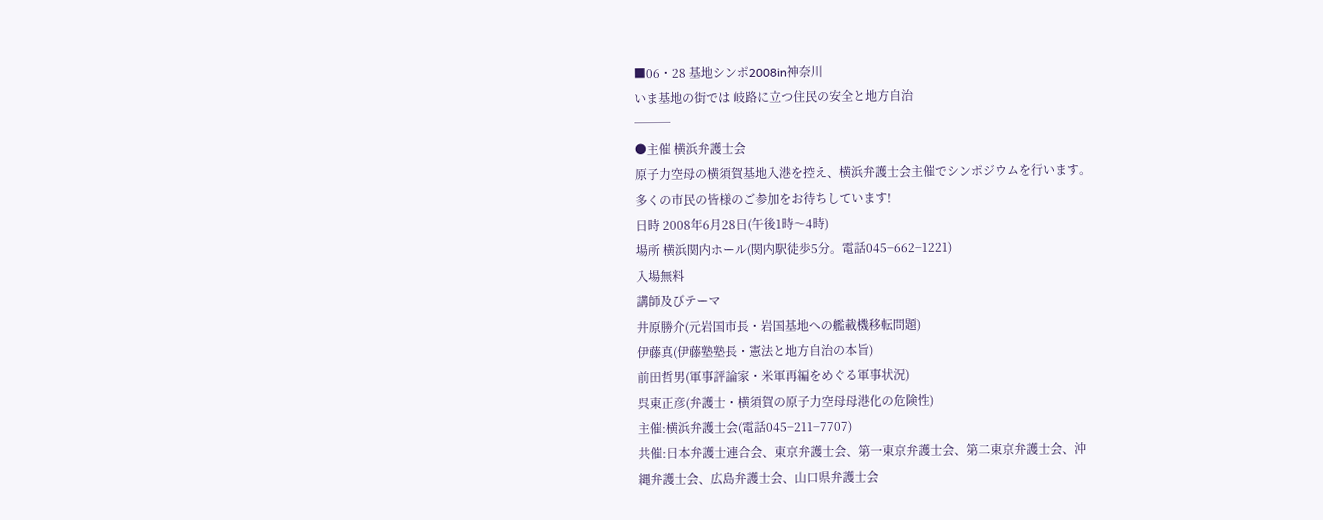■06・28 基地シンポ2008in神奈川
いま基地の街では 岐路に立つ住民の安全と地方自治
───
●主催 横浜弁護士会
原子力空母の横須賀基地入港を控え、横浜弁護士会主催でシンポジウムを行います。
多くの市民の皆様のご参加をお待ちしています!
日時 2008年6月28日(午後1時〜4時)
場所 横浜関内ホール(関内駅徒歩5分。電話045−662−1221)
入場無料
講師及びテーマ
井原勝介(元岩国市長・岩国基地への艦載機移転問題)
伊藤真(伊藤塾塾長・憲法と地方自治の本旨)
前田哲男(軍事評論家・米軍再編をめぐる軍事状況)
呉東正彦(弁護士・横須賀の原子力空母母港化の危険性)
主催:横浜弁護士会(電話045−211−7707)
共催:日本弁護士連合会、東京弁護士会、第一東京弁護士会、第二東京弁護士会、沖
縄弁護士会、広島弁護士会、山口県弁護士会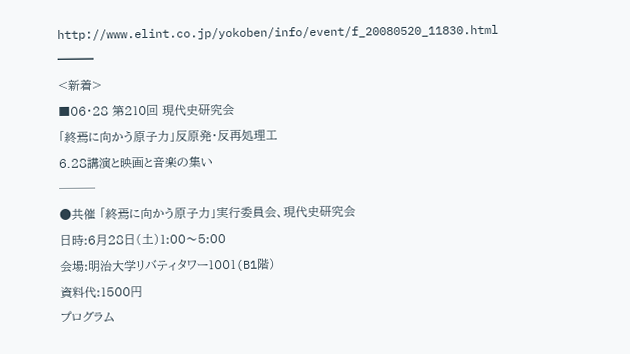http://www.elint.co.jp/yokoben/info/event/f_20080520_11830.html
━━━
<新着>
■06・28 第210回 現代史研究会
「終焉に向かう原子力」反原発・反再処理工
6.28講演と映画と音楽の集い
───
●共催 「終焉に向かう原子力」実行委員会、現代史研究会
日時:6月28日(土)1:00〜5:00
会場:明治大学リバティタワー1001(B1階)
資料代:1500円
プログラム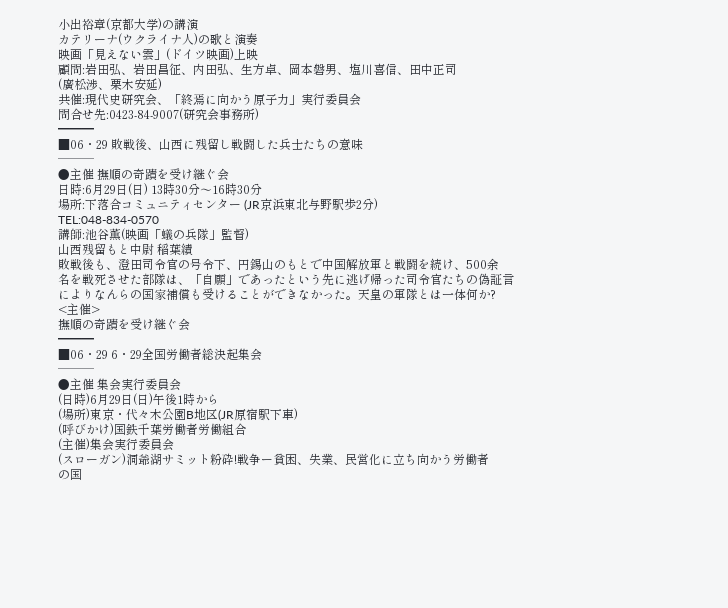小出裕章(京都大学)の講演
カテリーナ(ウクライナ人)の歌と演奏
映画「見えない雲」(ドイツ映画)上映
顧問:岩田弘、岩田昌征、内田弘、生方卓、岡本磐男、塩川喜信、田中正司
(廣松渉、栗木安延)
共催:現代史研究会、「終焉に向かう原子力」実行委員会
問合せ先:0423‐84‐9007(研究会事務所)
━━━
■06・29 敗戦後、山西に残留し戦闘した兵士たちの意味
───
●主催 撫順の奇蹟を受け継ぐ会
日時:6月29日(日) 13時30分〜16時30分
場所:下落合コミュニティセンター (JR京浜東北与野駅歩2分)
TEL:048-834-0570
講師:池谷薫(映画「蟻の兵隊」監督)
山西残留もと中尉 稲葉績
敗戦後も、澄田司令官の号令下、円錫山のもとで中国解放軍と戦闘を続け、500余
名を戦死させた部隊は、「自願」であったという先に逃げ帰った司令官たちの偽証言
によりなんらの国家補償も受けることができなかった。天皇の軍隊とは一体何か?
<主催>
撫順の奇蹟を受け継ぐ会
━━━
■06・29 6・29全国労働者総決起集会
───
●主催 集会実行委員会
(日時)6月29日(日)午後1時から
(場所)東京・代々木公園B地区(JR原宿駅下車)
(呼びかけ)国鉄千葉労働者労働組合
(主催)集会実行委員会
(スローガン)洞爺湖サミット粉砕!戦争ー貧困、失業、民営化に立ち向かう労働者
の国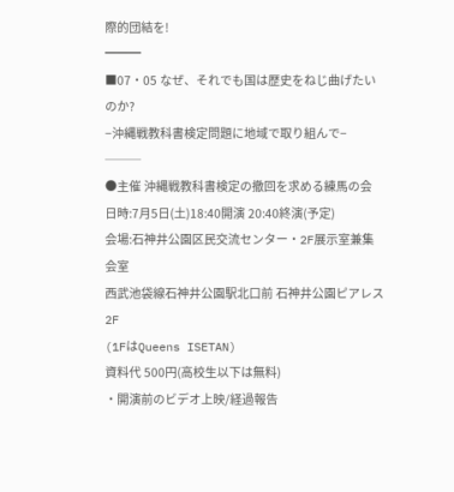際的団結を!
━━━
■07・05 なぜ、それでも国は歴史をねじ曲げたいのか?
−沖縄戦教科書検定問題に地域で取り組んで−
───
●主催 沖縄戦教科書検定の撤回を求める練馬の会
日時:7月5日(土)18:40開演 20:40終演(予定)
会場:石神井公園区民交流センター・2F展示室兼集会室
西武池袋線石神井公園駅北口前 石神井公園ピアレス2F
(1FはQueens ISETAN)
資料代 500円(高校生以下は無料)
・開演前のビデオ上映/経過報告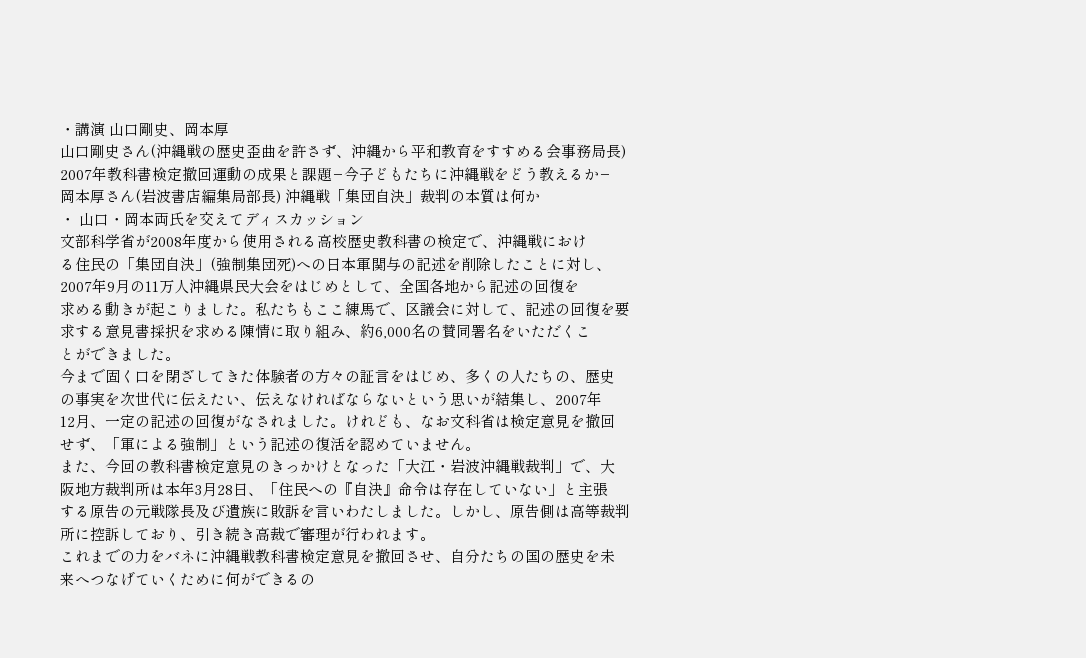・講演 山口剛史、岡本厚
山口剛史さん(沖縄戦の歴史歪曲を許さず、沖縄から平和教育をすすめる会事務局長)
2007年教科書検定撤回運動の成果と課題−今子どもたちに沖縄戦をどう教えるか−
岡本厚さん(岩波書店編集局部長) 沖縄戦「集団自決」裁判の本質は何か
・ 山口・岡本両氏を交えてディスカッション
文部科学省が2008年度から使用される高校歴史教科書の検定で、沖縄戦におけ
る住民の「集団自決」(強制集団死)への日本軍関与の記述を削除したことに対し、
2007年9月の11万人沖縄県民大会をはじめとして、全国各地から記述の回復を
求める動きが起こりました。私たちもここ練馬で、区議会に対して、記述の回復を要
求する意見書採択を求める陳情に取り組み、約6,000名の賛同署名をいただくこ
とができました。
今まで固く口を閉ざしてきた体験者の方々の証言をはじめ、多くの人たちの、歴史
の事実を次世代に伝えたい、伝えなければならないという思いが結集し、2007年
12月、一定の記述の回復がなされました。けれども、なお文科省は検定意見を撤回
せず、「軍による強制」という記述の復活を認めていません。
また、今回の教科書検定意見のきっかけとなった「大江・岩波沖縄戦裁判」で、大
阪地方裁判所は本年3月28日、「住民への『自決』命令は存在していない」と主張
する原告の元戦隊長及び遺族に敗訴を言いわたしました。しかし、原告側は高等裁判
所に控訴しており、引き続き高裁で審理が行われます。
これまでの力をバネに沖縄戦教科書検定意見を撤回させ、自分たちの国の歴史を未
来へつなげていくために何ができるの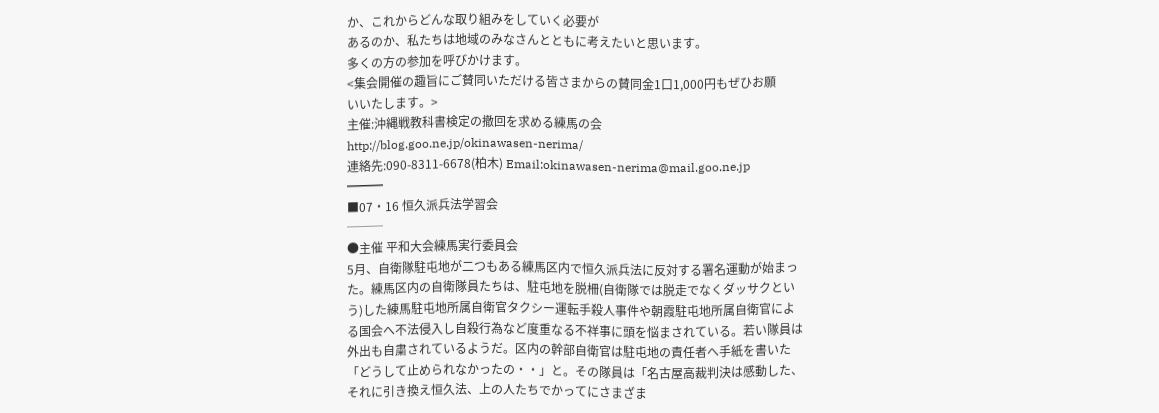か、これからどんな取り組みをしていく必要が
あるのか、私たちは地域のみなさんとともに考えたいと思います。
多くの方の参加を呼びかけます。
<集会開催の趣旨にご賛同いただける皆さまからの賛同金1口1,000円もぜひお願
いいたします。>
主催:沖縄戦教科書検定の撤回を求める練馬の会
http://blog.goo.ne.jp/okinawasen-nerima/
連絡先:090-8311-6678(柏木) Email:okinawasen-nerima@mail.goo.ne.jp
━━━
■07・16 恒久派兵法学習会
───
●主催 平和大会練馬実行委員会
5月、自衛隊駐屯地が二つもある練馬区内で恒久派兵法に反対する署名運動が始まっ
た。練馬区内の自衛隊員たちは、駐屯地を脱柵(自衛隊では脱走でなくダッサクとい
う)した練馬駐屯地所属自衛官タクシー運転手殺人事件や朝霞駐屯地所属自衛官によ
る国会へ不法侵入し自殺行為など度重なる不祥事に頭を悩まされている。若い隊員は
外出も自粛されているようだ。区内の幹部自衛官は駐屯地の責任者へ手紙を書いた
「どうして止められなかったの・・」と。その隊員は「名古屋高裁判決は感動した、
それに引き換え恒久法、上の人たちでかってにさまざま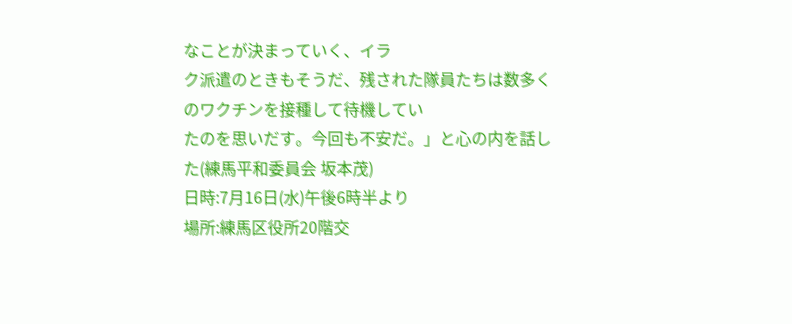なことが決まっていく、イラ
ク派遣のときもそうだ、残された隊員たちは数多くのワクチンを接種して待機してい
たのを思いだす。今回も不安だ。」と心の内を話した(練馬平和委員会 坂本茂)
日時:7月16日(水)午後6時半より
場所:練馬区役所20階交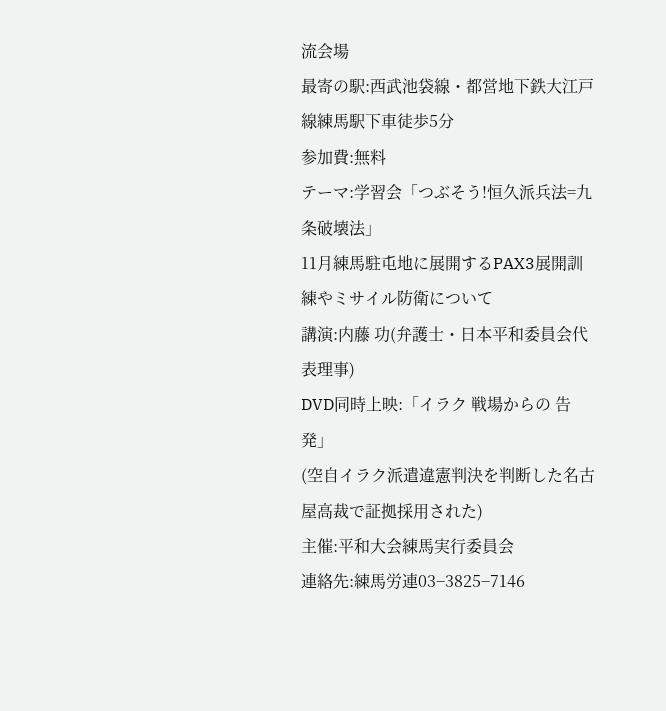流会場
最寄の駅:西武池袋線・都営地下鉄大江戸線練馬駅下車徒歩5分
参加費:無料
テーマ:学習会「つぶそう!恒久派兵法=九条破壊法」
11月練馬駐屯地に展開するPAX3展開訓練やミサイル防衛について
講演:内藤 功(弁護士・日本平和委員会代表理事)
DVD同時上映:「イラク 戦場からの 告発」
(空自イラク派遣違憲判決を判断した名古屋高裁で証拠採用された)
主催:平和大会練馬実行委員会
連絡先:練馬労連03−3825−7146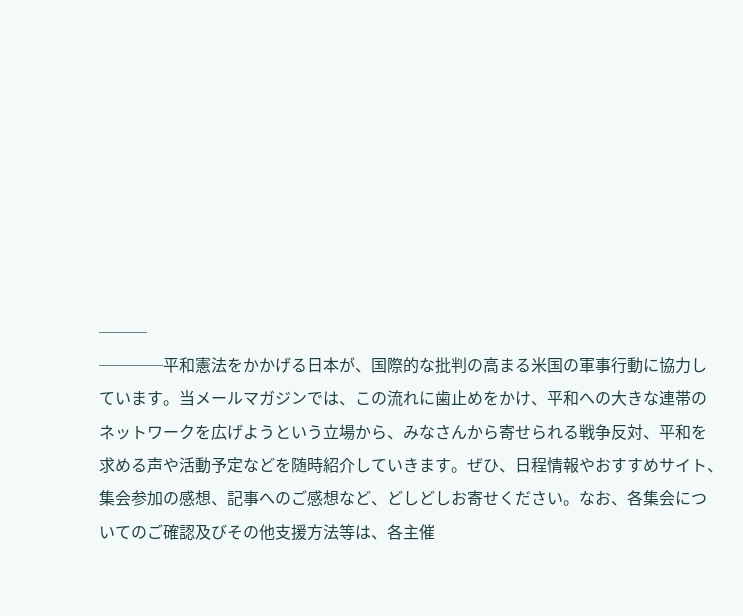───
────平和憲法をかかげる日本が、国際的な批判の高まる米国の軍事行動に協力し
ています。当メールマガジンでは、この流れに歯止めをかけ、平和への大きな連帯の
ネットワークを広げようという立場から、みなさんから寄せられる戦争反対、平和を
求める声や活動予定などを随時紹介していきます。ぜひ、日程情報やおすすめサイト、
集会参加の感想、記事へのご感想など、どしどしお寄せください。なお、各集会につ
いてのご確認及びその他支援方法等は、各主催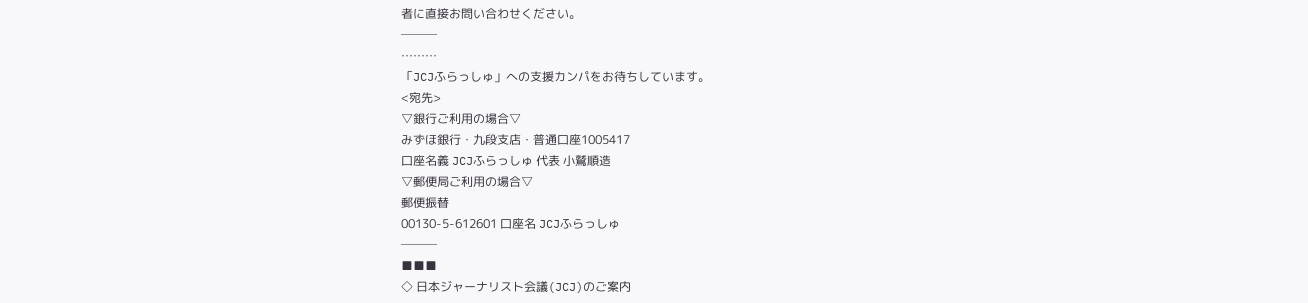者に直接お問い合わせください。
───
………
「JCJふらっしゅ」への支援カンパをお待ちしています。
<宛先>
▽銀行ご利用の場合▽
みずほ銀行・九段支店・普通口座1005417
口座名義 JCJふらっしゅ 代表 小鷲順造
▽郵便局ご利用の場合▽
郵便振替
00130-5-612601 口座名 JCJふらっしゅ
───
■■■
◇ 日本ジャーナリスト会議(JCJ)のご案内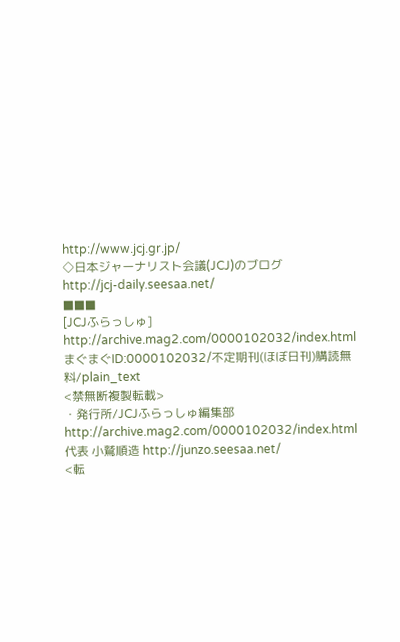http://www.jcj.gr.jp/
◇日本ジャーナリスト会議(JCJ)のブログ
http://jcj-daily.seesaa.net/
■■■
[JCJふらっしゅ]
http://archive.mag2.com/0000102032/index.html
まぐまぐID:0000102032/不定期刊(ほぼ日刊)購読無料/plain_text
<禁無断複製転載>
・発行所/JCJふらっしゅ編集部 http://archive.mag2.com/0000102032/index.html
代表 小鷲順造 http://junzo.seesaa.net/
<転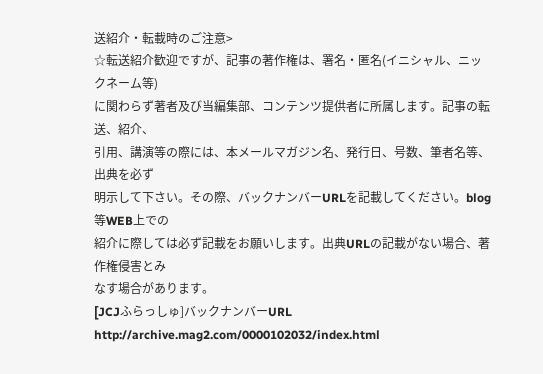送紹介・転載時のご注意>
☆転送紹介歓迎ですが、記事の著作権は、署名・匿名(イニシャル、ニックネーム等)
に関わらず著者及び当編集部、コンテンツ提供者に所属します。記事の転送、紹介、
引用、講演等の際には、本メールマガジン名、発行日、号数、筆者名等、出典を必ず
明示して下さい。その際、バックナンバーURLを記載してください。blog等WEB上での
紹介に際しては必ず記載をお願いします。出典URLの記載がない場合、著作権侵害とみ
なす場合があります。
[JCJふらっしゅ]バックナンバーURL
http://archive.mag2.com/0000102032/index.html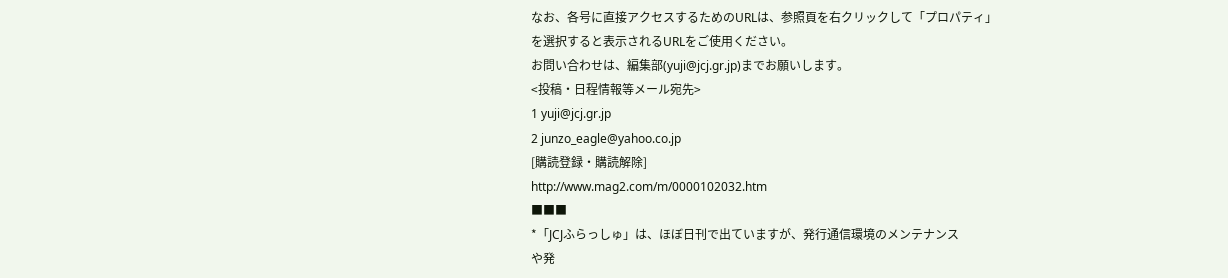なお、各号に直接アクセスするためのURLは、参照頁を右クリックして「プロパティ」
を選択すると表示されるURLをご使用ください。
お問い合わせは、編集部(yuji@jcj.gr.jp)までお願いします。
<投稿・日程情報等メール宛先>
1 yuji@jcj.gr.jp
2 junzo_eagle@yahoo.co.jp
[購読登録・購読解除]
http://www.mag2.com/m/0000102032.htm
■■■
*「JCJふらっしゅ」は、ほぼ日刊で出ていますが、発行通信環境のメンテナンス
や発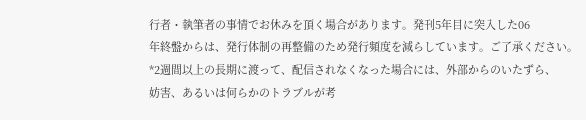行者・執筆者の事情でお休みを頂く場合があります。発刊5年目に突入した06
年終盤からは、発行体制の再整備のため発行頻度を減らしています。ご了承ください。
*2週間以上の長期に渡って、配信されなくなった場合には、外部からのいたずら、
妨害、あるいは何らかのトラブルが考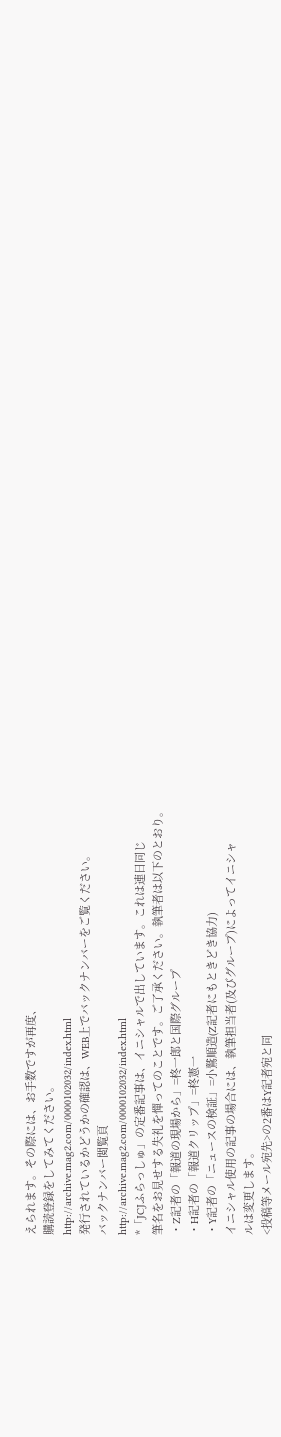えられます。その際には、お手数ですが再度、
購読登録をしてみてください。
http://archive.mag2.com/0000102032/index.html
発行されているかどうかの確認は、WEB上でバックナンバーをご覧ください。
バックナンバー閲覧頁
http://archive.mag2.com/0000102032/index.html
*「JCJふらっしゅ」の定番記事は、イニシャルで出しています。これは連日同じ
筆名をお見せする失礼を憚ってのことです。ご了承ください。執筆者は以下のとおり。
・Z記者の「報道の現場から」=柊一郎と国際グループ
・H記者の「報道クリップ」=柊憲一
・Y記者の「ニュースの検証」=小鷲順造(Z記者にもときどき協力)
イニシャル使用の記事の場合には、執筆担当者(及びグループ)によってイニシャ
ルは変更します。
<投稿等メール宛先>の2番はY記者宛と同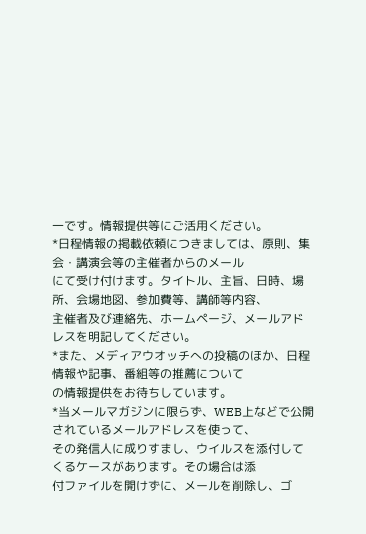一です。情報提供等にご活用ください。
*日程情報の掲載依頼につきましては、原則、集会・講演会等の主催者からのメール
にて受け付けます。タイトル、主旨、日時、場所、会場地図、参加費等、講師等内容、
主催者及び連絡先、ホームページ、メールアドレスを明記してください。
*また、メディアウオッチへの投稿のほか、日程情報や記事、番組等の推薦について
の情報提供をお待ちしています。
*当メールマガジンに限らず、WEB上などで公開されているメールアドレスを使って、
その発信人に成りすまし、ウイルスを添付してくるケースがあります。その場合は添
付ファイルを開けずに、メールを削除し、ゴ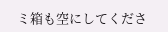ミ箱も空にしてくださ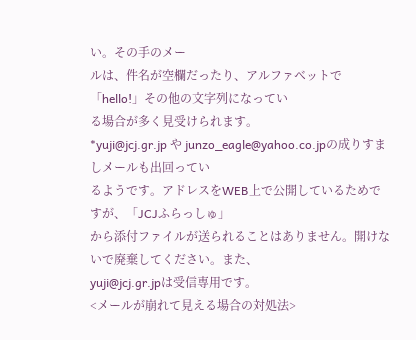い。その手のメー
ルは、件名が空欄だったり、アルファベットで「hello!」その他の文字列になってい
る場合が多く見受けられます。
*yuji@jcj.gr.jp や junzo_eagle@yahoo.co.jpの成りすましメールも出回ってい
るようです。アドレスをWEB上で公開しているためですが、「JCJふらっしゅ」
から添付ファイルが送られることはありません。開けないで廃棄してください。また、
yuji@jcj.gr.jpは受信専用です。
<メールが崩れて見える場合の対処法>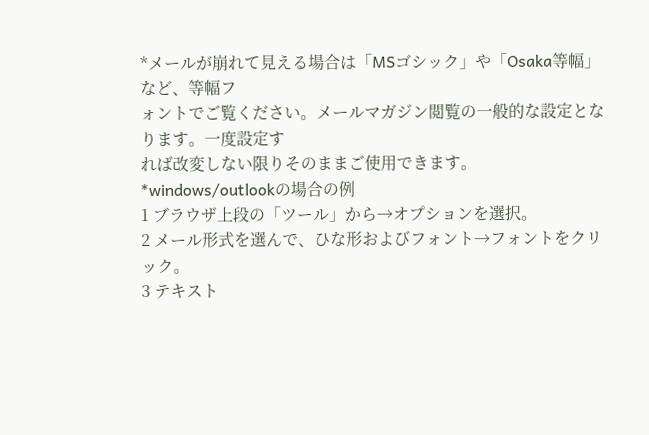*メールが崩れて見える場合は「MSゴシック」や「Osaka等幅」など、等幅フ
ォントでご覧ください。メールマガジン閲覧の一般的な設定となります。一度設定す
れば改変しない限りそのままご使用できます。
*windows/outlookの場合の例
1 ブラウザ上段の「ツール」から→オプションを選択。
2 メール形式を選んで、ひな形およびフォント→フォントをクリック。
3 テキスト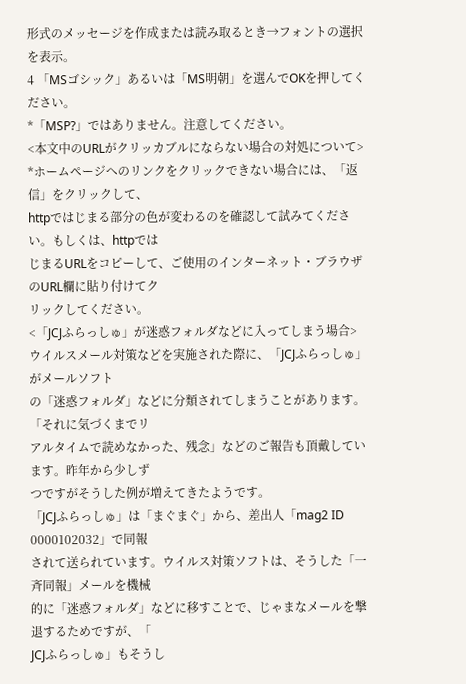形式のメッセージを作成または読み取るとき→フォントの選択を表示。
4 「MSゴシック」あるいは「MS明朝」を選んでOKを押してください。
*「MSP?」ではありません。注意してください。
<本文中のURLがクリッカブルにならない場合の対処について>
*ホームページへのリンクをクリックできない場合には、「返信」をクリックして、
httpではじまる部分の色が変わるのを確認して試みてください。もしくは、httpでは
じまるURLをコピーして、ご使用のインターネット・ブラウザのURL欄に貼り付けてク
リックしてください。
<「JCJふらっしゅ」が迷惑フォルダなどに入ってしまう場合>
ウイルスメール対策などを実施された際に、「JCJふらっしゅ」がメールソフト
の「迷惑フォルダ」などに分類されてしまうことがあります。「それに気づくまでリ
アルタイムで読めなかった、残念」などのご報告も頂戴しています。昨年から少しず
つですがそうした例が増えてきたようです。
「JCJふらっしゅ」は「まぐまぐ」から、差出人「mag2 ID 0000102032」で同報
されて送られています。ウイルス対策ソフトは、そうした「一斉同報」メールを機械
的に「迷惑フォルダ」などに移すことで、じゃまなメールを撃退するためですが、「
JCJふらっしゅ」もそうし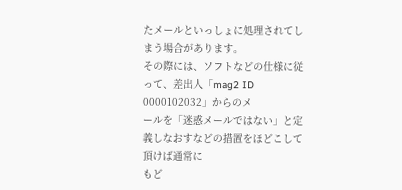たメールといっしょに処理されてしまう場合があります。
その際には、ソフトなどの仕様に従って、差出人「mag2 ID 0000102032」からのメ
ールを「迷惑メールではない」と定義しなおすなどの措置をほどこして頂けば通常に
もど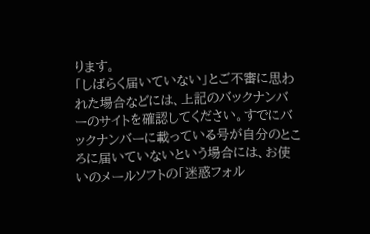ります。
「しばらく届いていない」とご不審に思われた場合などには、上記のバックナンバ
ーのサイトを確認してください。すでにバックナンバーに載っている号が自分のとこ
ろに届いていないという場合には、お使いのメールソフトの「迷惑フォル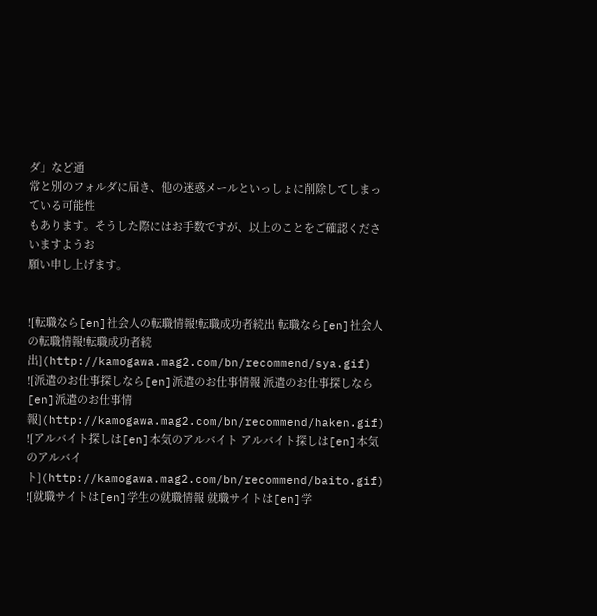ダ」など通
常と別のフォルダに届き、他の迷惑メールといっしょに削除してしまっている可能性
もあります。そうした際にはお手数ですが、以上のことをご確認くださいますようお
願い申し上げます。


![転職なら[en]社会人の転職情報!転職成功者続出 転職なら[en]社会人の転職情報!転職成功者続出](http://kamogawa.mag2.com/bn/recommend/sya.gif)
![派遣のお仕事探しなら[en]派遣のお仕事情報 派遣のお仕事探しなら[en]派遣のお仕事情報](http://kamogawa.mag2.com/bn/recommend/haken.gif)
![アルバイト探しは[en]本気のアルバイト アルバイト探しは[en]本気のアルバイト](http://kamogawa.mag2.com/bn/recommend/baito.gif)
![就職サイトは[en]学生の就職情報 就職サイトは[en]学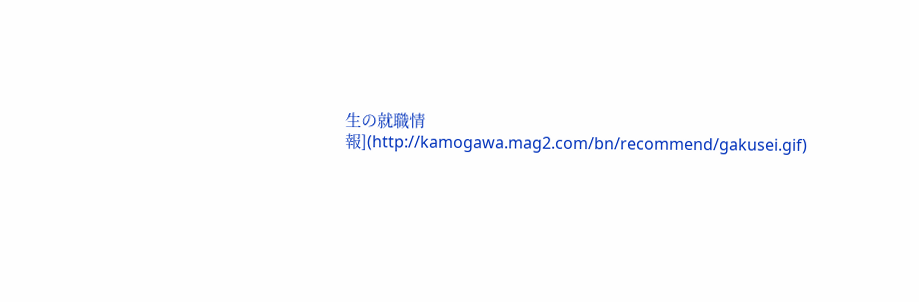生の就職情報](http://kamogawa.mag2.com/bn/recommend/gakusei.gif)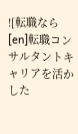![転職なら[en]転職コンサルタントキャリアを活かした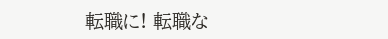転職に! 転職な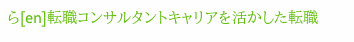ら[en]転職コンサルタントキャリアを活かした転職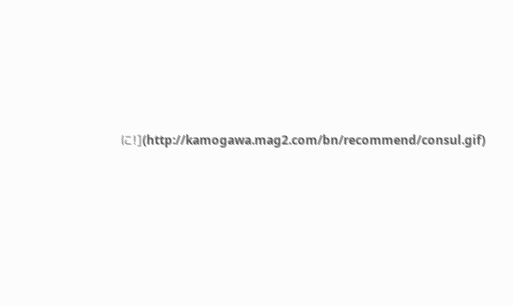に!](http://kamogawa.mag2.com/bn/recommend/consul.gif)